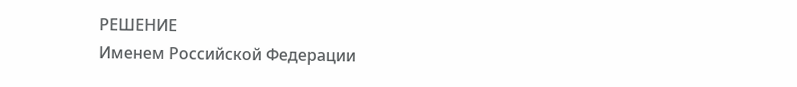РЕШЕНИЕ
Именем Российской Федерации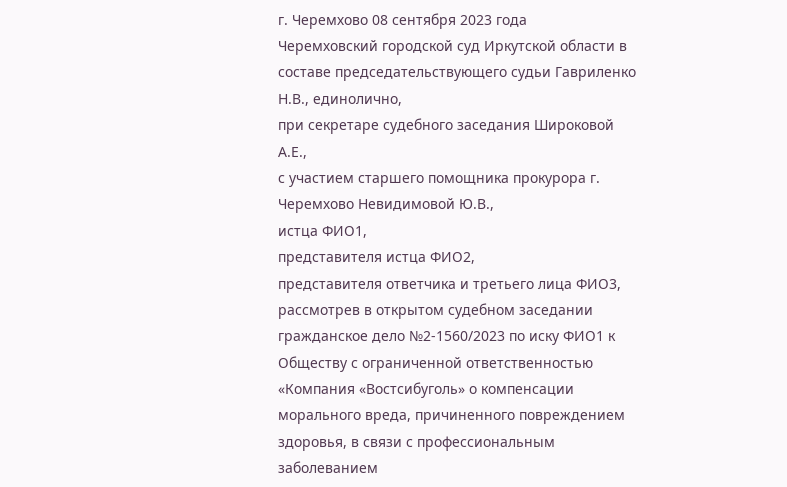г. Черемхово 08 сентября 2023 года
Черемховский городской суд Иркутской области в составе председательствующего судьи Гавриленко Н.В., единолично,
при секретаре судебного заседания Широковой А.Е.,
с участием старшего помощника прокурора г. Черемхово Невидимовой Ю.В.,
истца ФИО1,
представителя истца ФИО2,
представителя ответчика и третьего лица ФИО3,
рассмотрев в открытом судебном заседании гражданское дело №2-1560/2023 по иску ФИО1 к Обществу с ограниченной ответственностью «Компания «Востсибуголь» о компенсации морального вреда, причиненного повреждением здоровья, в связи с профессиональным заболеванием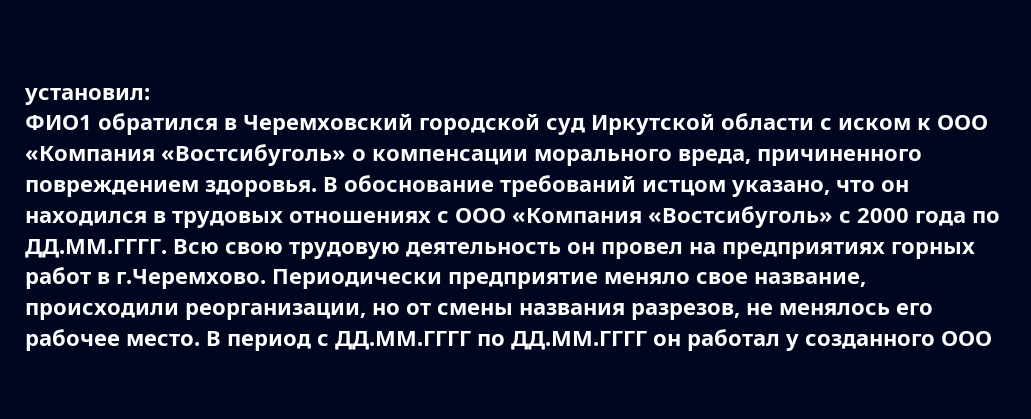установил:
ФИО1 обратился в Черемховский городской суд Иркутской области с иском к ООО «Компания «Востсибуголь» о компенсации морального вреда, причиненного повреждением здоровья. В обоснование требований истцом указано, что он находился в трудовых отношениях с ООО «Компания «Востсибуголь» с 2000 года по ДД.ММ.ГГГГ. Всю свою трудовую деятельность он провел на предприятиях горных работ в г.Черемхово. Периодически предприятие меняло свое название, происходили реорганизации, но от смены названия разрезов, не менялось его рабочее место. В период с ДД.ММ.ГГГГ по ДД.ММ.ГГГГ он работал у созданного ООО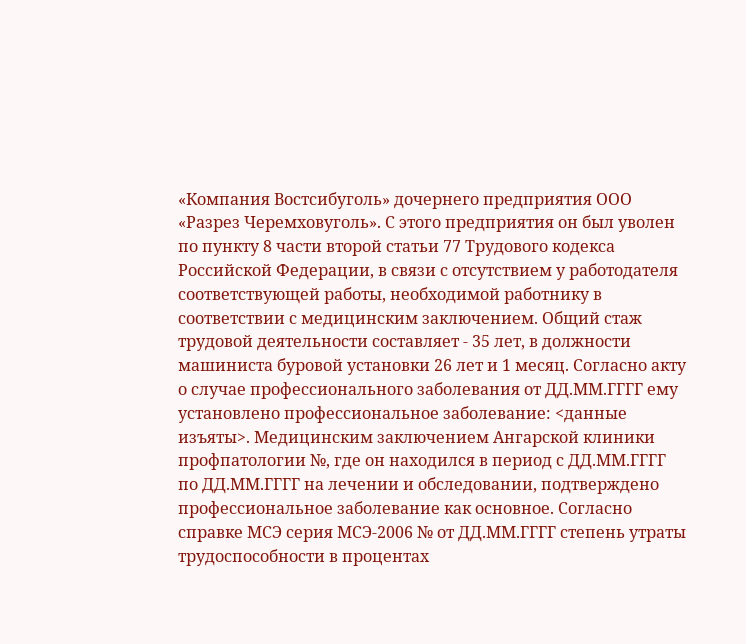«Компания Востсибуголь» дочернего предприятия ООО «Разрез Черемховуголь». С этого предприятия он был уволен по пункту 8 части второй статьи 77 Трудового кодекса Российской Федерации, в связи с отсутствием у работодателя соответствующей работы, необходимой работнику в соответствии с медицинским заключением. Общий стаж трудовой деятельности составляет - 35 лет, в должности машиниста буровой установки 26 лет и 1 месяц. Согласно акту о случае профессионального заболевания от ДД.ММ.ГГГГ ему установлено профессиональное заболевание: <данные изъяты>. Медицинским заключением Ангарской клиники профпатологии №, где он находился в период с ДД.ММ.ГГГГ по ДД.ММ.ГГГГ на лечении и обследовании, подтверждено профессиональное заболевание как основное. Согласно справке МСЭ серия МСЭ-2006 № от ДД.ММ.ГГГГ степень утраты трудоспособности в процентах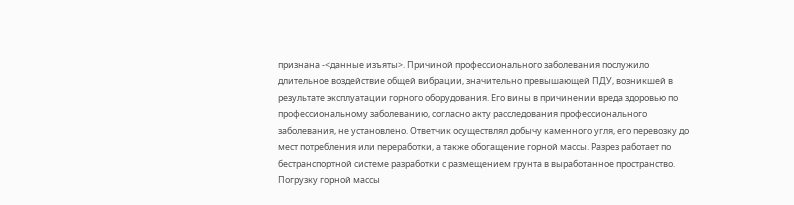признана -<данные изъяты>. Причиной профессионального заболевания послужило длительное воздействие общей вибрации, значительно превышающей ПДУ, возникшей в результате эксплуатации горного оборудования. Его вины в причинении вреда здоровью по профессиональному заболеванию, согласно акту расследования профессионального заболевания, не установлено. Ответчик осуществлял добычу каменного угля, его перевозку до мест потребления или переработки, а также обогащение горной массы. Разрез работает по бестранспортной системе разработки с размещением грунта в выработанное пространство. Погрузку горной массы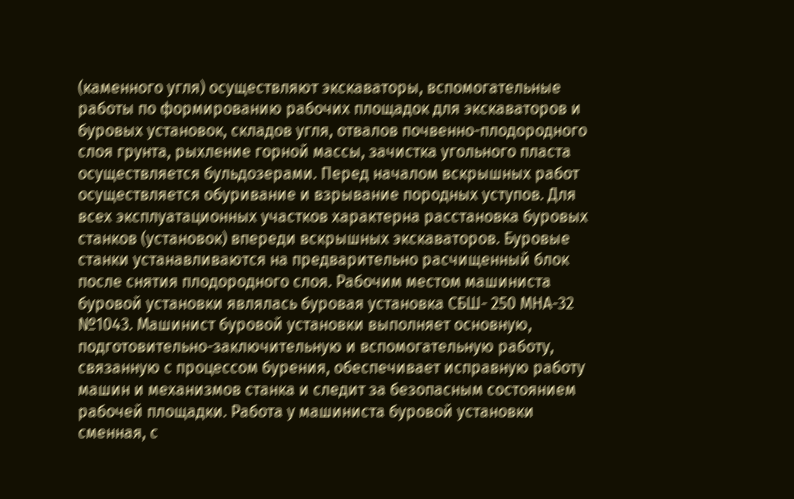(каменного угля) осуществляют экскаваторы, вспомогательные работы по формированию рабочих площадок для экскаваторов и буровых установок, складов угля, отвалов почвенно-плодородного слоя грунта, рыхление горной массы, зачистка угольного пласта осуществляется бульдозерами. Перед началом вскрышных работ осуществляется обуривание и взрывание породных уступов. Для всех эксплуатационных участков характерна расстановка буровых станков (установок) впереди вскрышных экскаваторов. Буровые станки устанавливаются на предварительно расчищенный блок после снятия плодородного слоя. Рабочим местом машиниста буровой установки являлась буровая установка СБШ- 250 МНА-32 №1043. Машинист буровой установки выполняет основную, подготовительно-заключительную и вспомогательную работу, связанную с процессом бурения, обеспечивает исправную работу машин и механизмов станка и следит за безопасным состоянием рабочей площадки. Работа у машиниста буровой установки сменная, с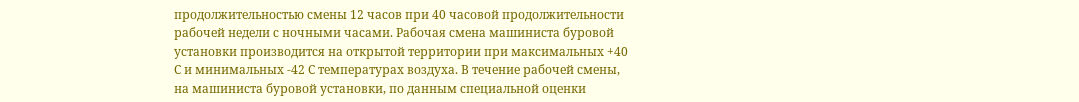продолжительностью смены 12 часов при 40 часовой продолжительности рабочей недели с ночными часами. Рабочая смена машиниста буровой установки производится на открытой территории при максимальных +40 С и минимальных -42 С температурах воздуха. В течение рабочей смены, на машиниста буровой установки, по данным специальной оценки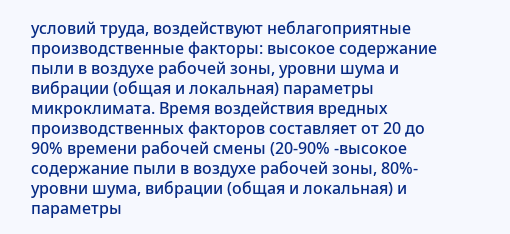условий труда, воздействуют неблагоприятные производственные факторы: высокое содержание пыли в воздухе рабочей зоны, уровни шума и вибрации (общая и локальная) параметры микроклимата. Время воздействия вредных производственных факторов составляет от 20 до 90% времени рабочей смены (20-90% -высокое содержание пыли в воздухе рабочей зоны, 80%- уровни шума, вибрации (общая и локальная) и параметры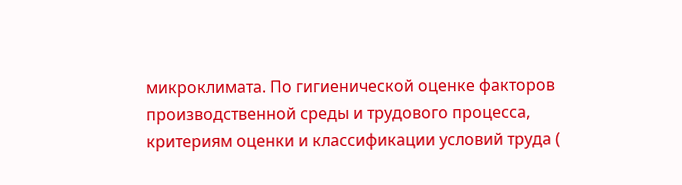микроклимата. По гигиенической оценке факторов производственной среды и трудового процесса, критериям оценки и классификации условий труда (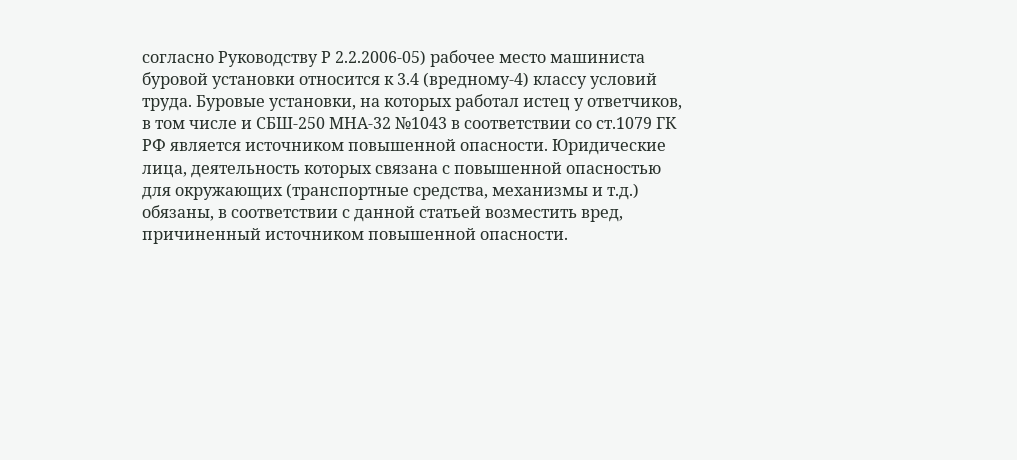согласно Руководству Р 2.2.2006-05) рабочее место машиниста буровой установки относится к 3.4 (вредному-4) классу условий труда. Буровые установки, на которых работал истец у ответчиков, в том числе и СБШ-250 МНА-32 №1043 в соответствии со ст.1079 ГК РФ является источником повышенной опасности. Юридические лица, деятельность которых связана с повышенной опасностью для окружающих (транспортные средства, механизмы и т.д.) обязаны, в соответствии с данной статьей возместить вред, причиненный источником повышенной опасности.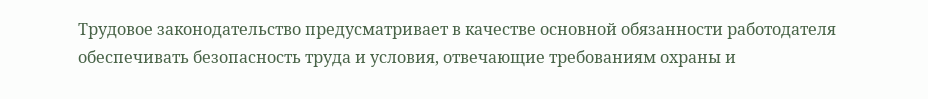Трудовое законодательство предусматривает в качестве основной обязанности работодателя обеспечивать безопасность труда и условия, отвечающие требованиям охраны и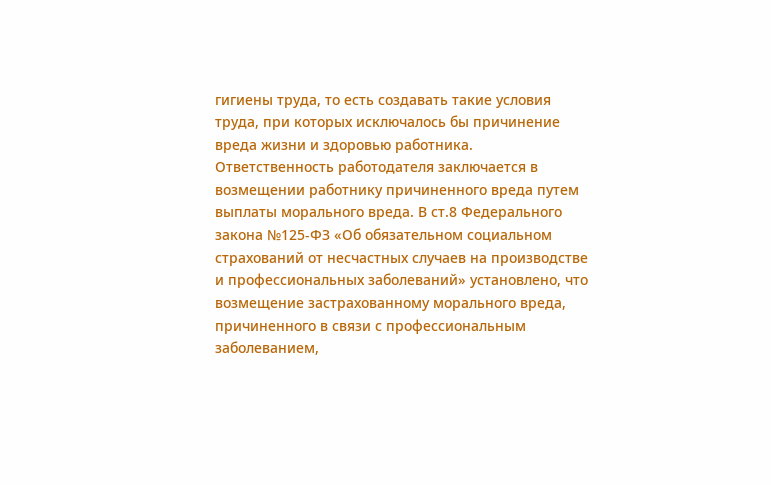гигиены труда, то есть создавать такие условия труда, при которых исключалось бы причинение вреда жизни и здоровью работника. Ответственность работодателя заключается в возмещении работнику причиненного вреда путем выплаты морального вреда. В ст.8 Федерального закона №125-ФЗ «Об обязательном социальном страхований от несчастных случаев на производстве и профессиональных заболеваний» установлено, что возмещение застрахованному морального вреда, причиненного в связи с профессиональным заболеванием,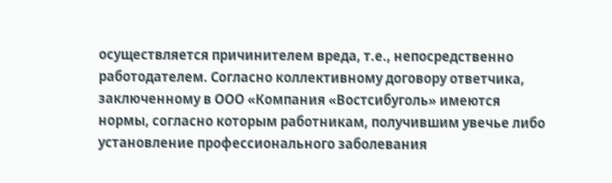осуществляется причинителем вреда, т.е., непосредственно работодателем. Согласно коллективному договору ответчика, заключенному в ООО «Компания «Востсибуголь» имеются нормы, согласно которым работникам, получившим увечье либо установление профессионального заболевания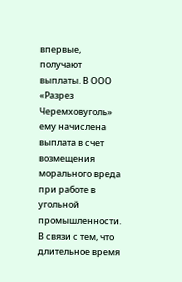впервые, получают выплаты. В ООО «Разрез Черемховуголь» ему начислена выплата в счет возмещения морального вреда при работе в угольной промышленности. В связи с тем, что длительное время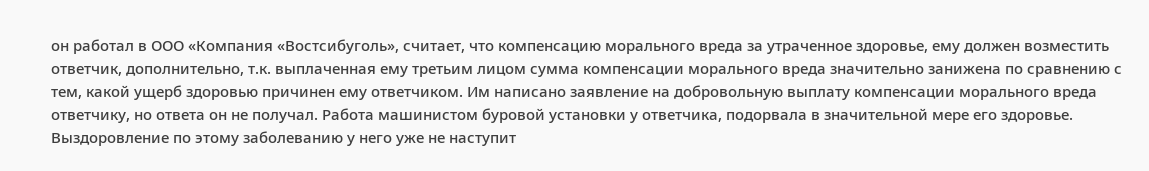он работал в ООО «Компания «Востсибуголь», считает, что компенсацию морального вреда за утраченное здоровье, ему должен возместить ответчик, дополнительно, т.к. выплаченная ему третьим лицом сумма компенсации морального вреда значительно занижена по сравнению с тем, какой ущерб здоровью причинен ему ответчиком. Им написано заявление на добровольную выплату компенсации морального вреда ответчику, но ответа он не получал. Работа машинистом буровой установки у ответчика, подорвала в значительной мере его здоровье. Выздоровление по этому заболеванию у него уже не наступит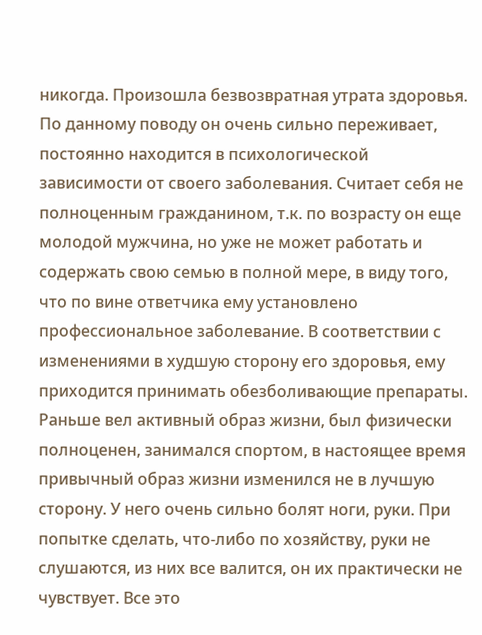никогда. Произошла безвозвратная утрата здоровья. По данному поводу он очень сильно переживает, постоянно находится в психологической зависимости от своего заболевания. Считает себя не полноценным гражданином, т.к. по возрасту он еще молодой мужчина, но уже не может работать и содержать свою семью в полной мере, в виду того, что по вине ответчика ему установлено профессиональное заболевание. В соответствии с изменениями в худшую сторону его здоровья, ему приходится принимать обезболивающие препараты. Раньше вел активный образ жизни, был физически полноценен, занимался спортом, в настоящее время привычный образ жизни изменился не в лучшую сторону. У него очень сильно болят ноги, руки. При попытке сделать, что-либо по хозяйству, руки не слушаются, из них все валится, он их практически не чувствует. Все это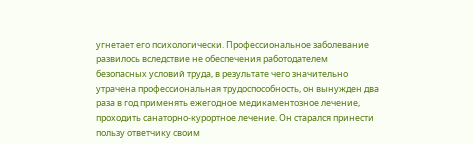угнетает его психологически. Профессиональное заболевание развилось вследствие не обеспечения работодателем безопасных условий труда, в результате чего значительно утрачена профессиональная трудоспособность, он вынужден два раза в год применять ежегодное медикаментозное лечение, проходить санаторно-курортное лечение. Он старался принести пользу ответчику своим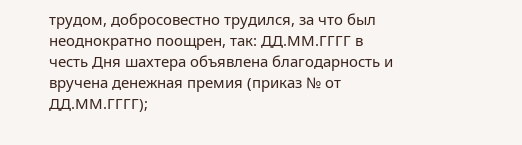трудом, добросовестно трудился, за что был неоднократно поощрен, так: ДД.ММ.ГГГГ в честь Дня шахтера объявлена благодарность и вручена денежная премия (приказ № от ДД.ММ.ГГГГ);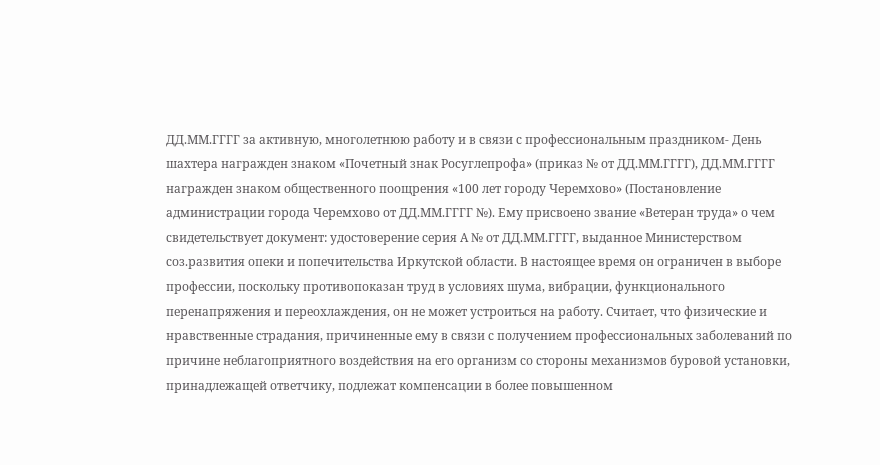ДД.ММ.ГГГГ за активную, многолетнюю работу и в связи с профессиональным праздником- День шахтера награжден знаком «Почетный знак Росуглепрофа» (приказ № от ДД.ММ.ГГГГ), ДД.ММ.ГГГГ награжден знаком общественного поощрения «100 лет городу Черемхово» (Постановление администрации города Черемхово от ДД.ММ.ГГГГ №). Ему присвоено звание «Ветеран труда» о чем свидетельствует документ: удостоверение серия А № от ДД.ММ.ГГГГ, выданное Министерством соз.развития опеки и попечительства Иркутской области. В настоящее время он ограничен в выборе профессии, поскольку противопоказан труд в условиях шума, вибрации, функционального перенапряжения и переохлаждения, он не может устроиться на работу. Считает, что физические и нравственные страдания, причиненные ему в связи с получением профессиональных заболеваний по причине неблагоприятного воздействия на его организм со стороны механизмов буровой установки, принадлежащей ответчику, подлежат компенсации в более повышенном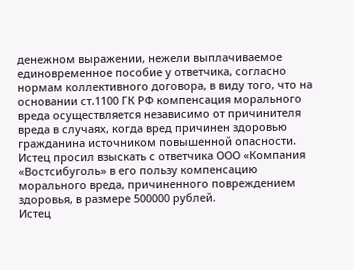денежном выражении, нежели выплачиваемое единовременное пособие у ответчика, согласно нормам коллективного договора, в виду того, что на основании ст.1100 ГК РФ компенсация морального вреда осуществляется независимо от причинителя вреда в случаях, когда вред причинен здоровью гражданина источником повышенной опасности.
Истец просил взыскать с ответчика ООО «Компания «Востсибуголь» в его пользу компенсацию морального вреда, причиненного повреждением здоровья, в размере 500000 рублей.
Истец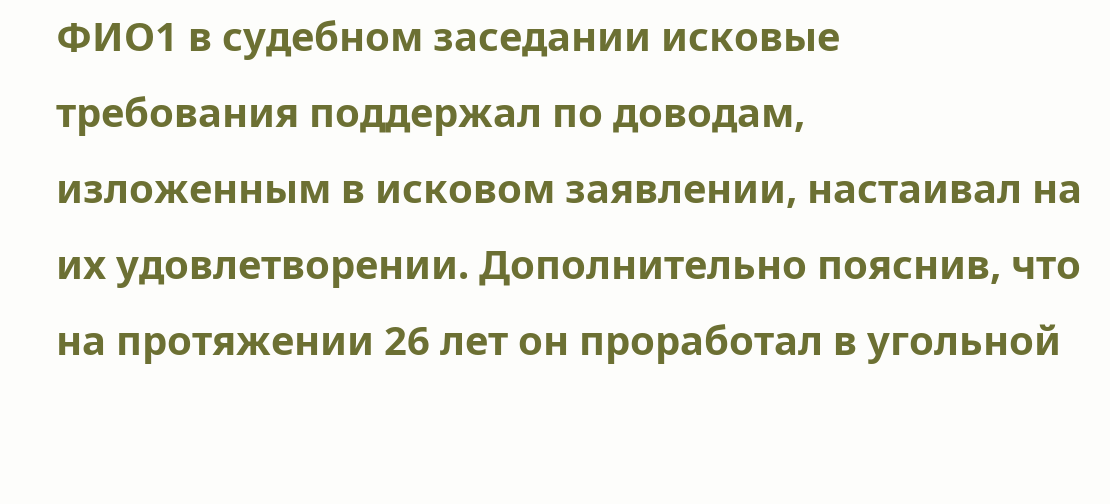ФИО1 в судебном заседании исковые требования поддержал по доводам, изложенным в исковом заявлении, настаивал на их удовлетворении. Дополнительно пояснив, что на протяжении 26 лет он проработал в угольной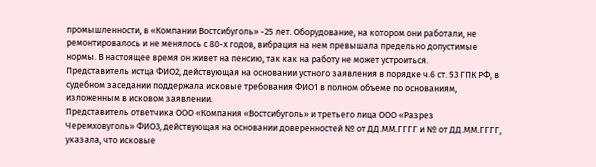промышленности, в «Компании Востсибуголь» -25 лет. Оборудование, на котором они работали, не ремонтировалось и не менялось с 80-х годов, вибрация на нем превышала предельно допустимые нормы. В настоящее время он живет на пенсию, так как на работу не может устроиться.
Представитель истца ФИО2, действующая на основании устного заявления в порядке ч.6 ст. 53 ГПК РФ, в судебном заседании поддержала исковые требования ФИО1 в полном объеме по основаниям, изложенным в исковом заявлении.
Представитель ответчика ООО «Компания «Востсибуголь» и третьего лица ООО «Разрез Черемховуголь» ФИО3, действующая на основании доверенностей № от ДД.ММ.ГГГГ и № от ДД.ММ.ГГГГ, указала, что исковые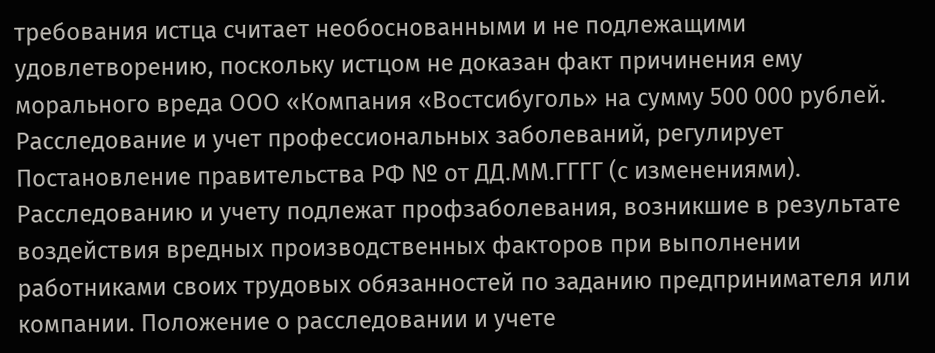требования истца считает необоснованными и не подлежащими удовлетворению, поскольку истцом не доказан факт причинения ему морального вреда ООО «Компания «Востсибуголь» на сумму 500 000 рублей. Расследование и учет профессиональных заболеваний, регулирует Постановление правительства РФ № от ДД.ММ.ГГГГ (с изменениями). Расследованию и учету подлежат профзаболевания, возникшие в результате воздействия вредных производственных факторов при выполнении работниками своих трудовых обязанностей по заданию предпринимателя или компании. Положение о расследовании и учете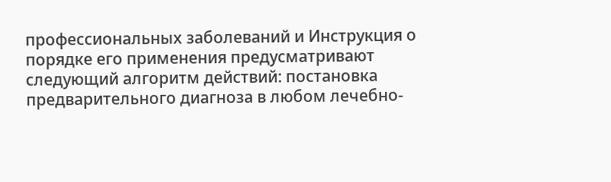профессиональных заболеваний и Инструкция о порядке его применения предусматривают следующий алгоритм действий: постановка предварительного диагноза в любом лечебно-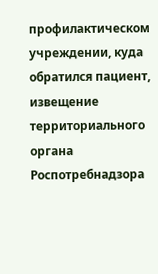профилактическом учреждении, куда обратился пациент, извещение территориального органа Роспотребнадзора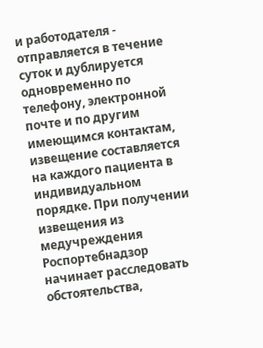и работодателя - отправляется в течение суток и дублируется одновременно по телефону, электронной почте и по другим имеющимся контактам, извещение составляется на каждого пациента в индивидуальном порядке. При получении извещения из медучреждения Роспортебнадзор начинает расследовать обстоятельства,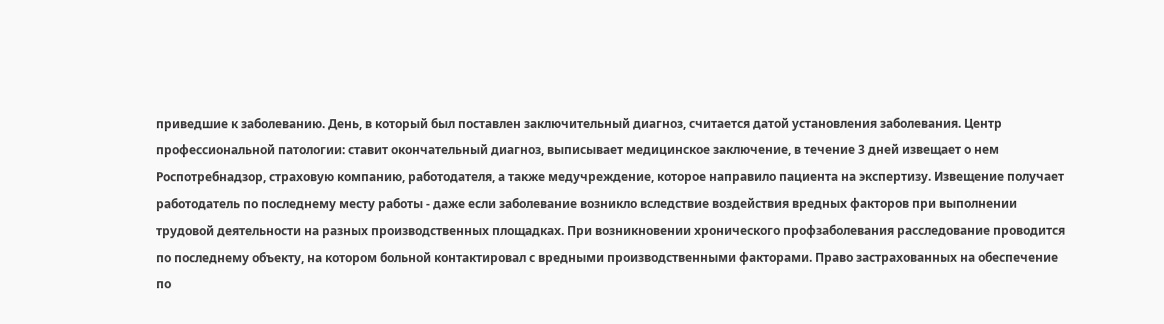приведшие к заболеванию. День, в который был поставлен заключительный диагноз, считается датой установления заболевания. Центр профессиональной патологии: ставит окончательный диагноз, выписывает медицинское заключение, в течение 3 дней извещает о нем Роспотребнадзор, страховую компанию, работодателя, а также медучреждение, которое направило пациента на экспертизу. Извещение получает работодатель по последнему месту работы - даже если заболевание возникло вследствие воздействия вредных факторов при выполнении трудовой деятельности на разных производственных площадках. При возникновении хронического профзаболевания расследование проводится по последнему объекту, на котором больной контактировал с вредными производственными факторами. Право застрахованных на обеспечение по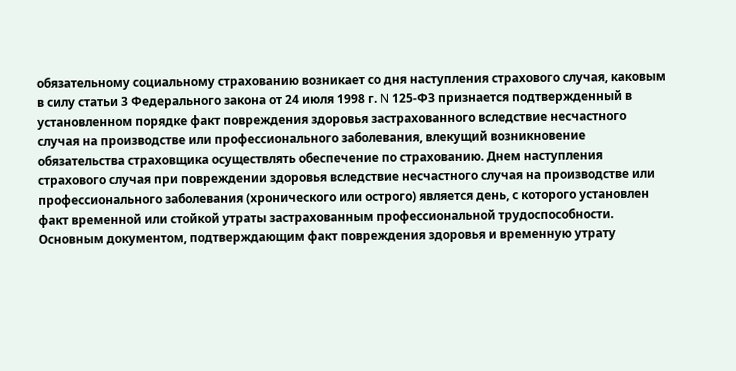обязательному социальному страхованию возникает со дня наступления страхового случая, каковым в силу статьи 3 Федерального закона от 24 июля 1998 г. N 125-ФЗ признается подтвержденный в установленном порядке факт повреждения здоровья застрахованного вследствие несчастного случая на производстве или профессионального заболевания, влекущий возникновение обязательства страховщика осуществлять обеспечение по страхованию. Днем наступления страхового случая при повреждении здоровья вследствие несчастного случая на производстве или профессионального заболевания (хронического или острого) является день, с которого установлен факт временной или стойкой утраты застрахованным профессиональной трудоспособности. Основным документом, подтверждающим факт повреждения здоровья и временную утрату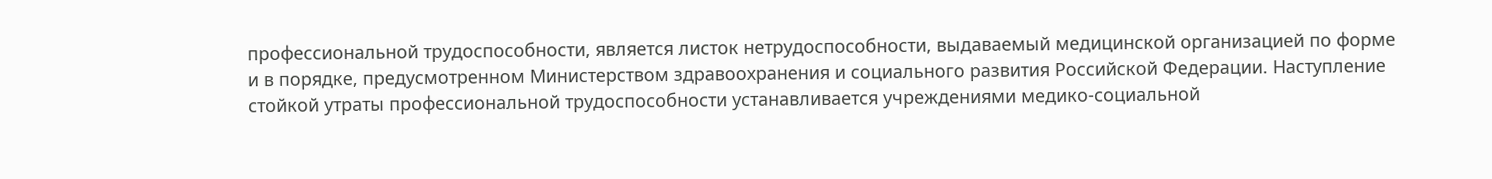профессиональной трудоспособности, является листок нетрудоспособности, выдаваемый медицинской организацией по форме и в порядке, предусмотренном Министерством здравоохранения и социального развития Российской Федерации. Наступление стойкой утраты профессиональной трудоспособности устанавливается учреждениями медико-социальной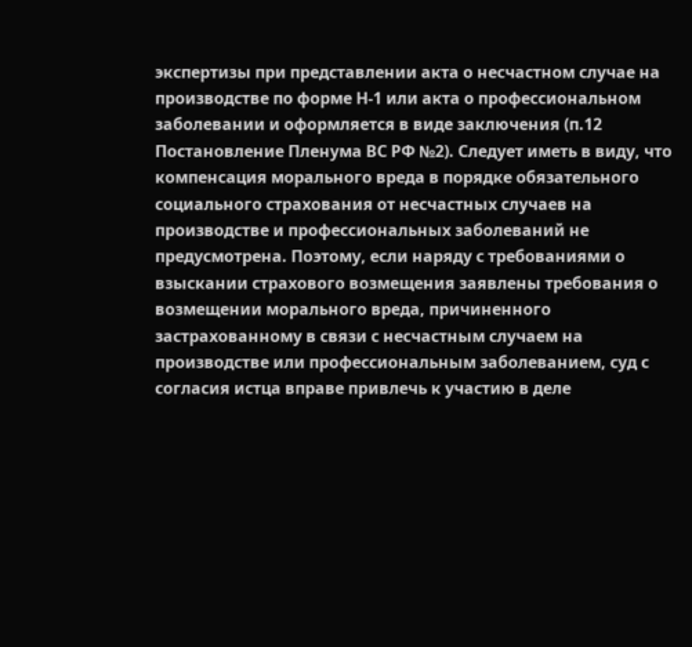экспертизы при представлении акта о несчастном случае на производстве по форме Н-1 или акта о профессиональном заболевании и оформляется в виде заключения (п.12 Постановление Пленума ВС РФ №2). Следует иметь в виду, что компенсация морального вреда в порядке обязательного социального страхования от несчастных случаев на производстве и профессиональных заболеваний не предусмотрена. Поэтому, если наряду с требованиями о взыскании страхового возмещения заявлены требования о возмещении морального вреда, причиненного застрахованному в связи с несчастным случаем на производстве или профессиональным заболеванием, суд с согласия истца вправе привлечь к участию в деле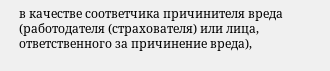в качестве соответчика причинителя вреда (работодателя (страхователя) или лица, ответственного за причинение вреда),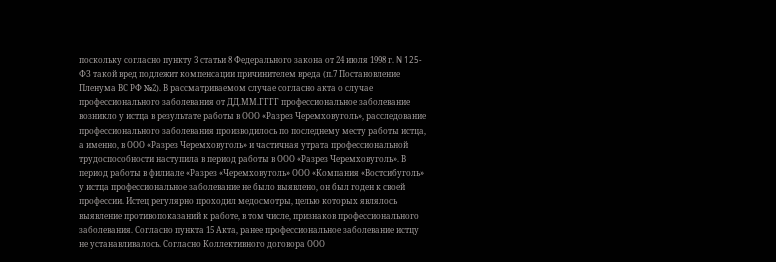поскольку согласно пункту 3 статьи 8 Федерального закона от 24 июля 1998 г. N 125-ФЗ такой вред подлежит компенсации причинителем вреда (п.7 Постановление Пленума ВС РФ №2). В рассматриваемом случае согласно акта о случае профессионального заболевания от ДД.ММ.ГГГГ профессиональное заболевание возникло у истца в результате работы в ООО «Разрез Черемховуголь», расследование профессионального заболевания производилось по последнему месту работы истца, а именно, в ООО «Разрез Черемховуголь» и частичная утрата профессиональной трудоспособности наступила в период работы в ООО «Разрез Черемховуголь». В период работы в филиале «Разрез «Черемховуголь» ООО «Компания «Востсибуголь» у истца профессиональное заболевание не было выявлено, он был годен к своей профессии. Истец регулярно проходил медосмотры, целью которых являлось выявление противопоказаний к работе, в том числе, признаков профессионального заболевания. Согласно пункта 15 Акта, ранее профессиональное заболевание истцу не устанавливалось. Согласно Коллективного договора ООО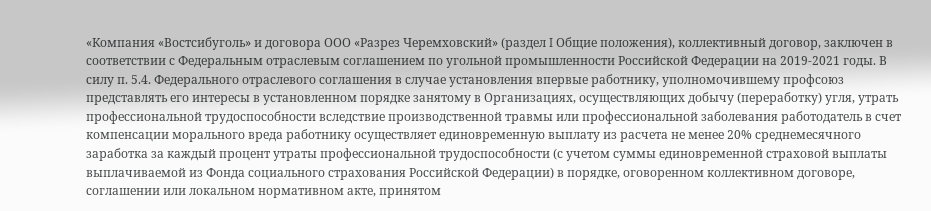«Компания «Востсибуголь» и договора ООО «Разрез Черемховский» (раздел I Общие положения), коллективный договор, заключен в соответствии с Федеральным отраслевым соглашением по угольной промышленности Российской Федерации на 2019-2021 годы. В силу п. 5.4. Федерального отраслевого соглашения в случае установления впервые работнику, уполномочившему профсоюз представлять его интересы в установленном порядке занятому в Организациях, осуществляющих добычу (переработку) угля, утрать профессиональной трудоспособности вследствие производственной травмы или профессиональной заболевания работодатель в счет компенсации морального вреда работнику осуществляет единовременную выплату из расчета не менее 20% среднемесячного заработка за каждый процент утраты профессиональной трудоспособности (с учетом суммы единовременной страховой выплаты выплачиваемой из Фонда социального страхования Российской Федерации) в порядке, оговоренном коллективном договоре, соглашении или локальном нормативном акте, принятом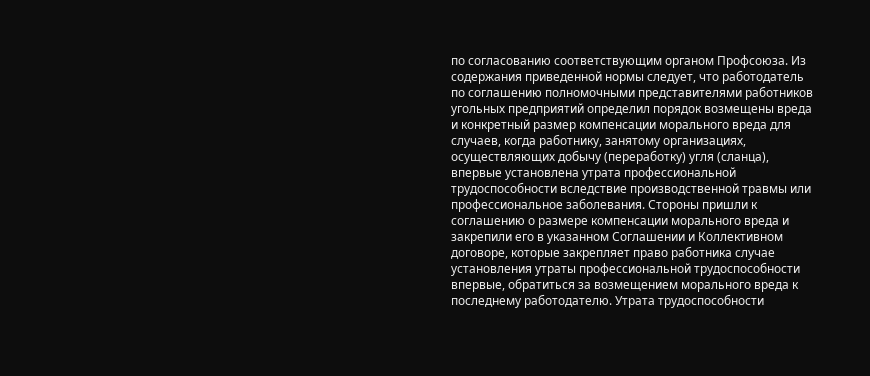по согласованию соответствующим органом Профсоюза. Из содержания приведенной нормы следует, что работодатель по соглашению полномочными представителями работников угольных предприятий определил порядок возмещены вреда и конкретный размер компенсации морального вреда для случаев, когда работнику, занятому организациях, осуществляющих добычу (переработку) угля (сланца), впервые установлена утрата профессиональной трудоспособности вследствие производственной травмы или профессиональное заболевания. Стороны пришли к соглашению о размере компенсации морального вреда и закрепили его в указанном Соглашении и Коллективном договоре, которые закрепляет право работника случае установления утраты профессиональной трудоспособности впервые, обратиться за возмещением морального вреда к последнему работодателю. Утрата трудоспособности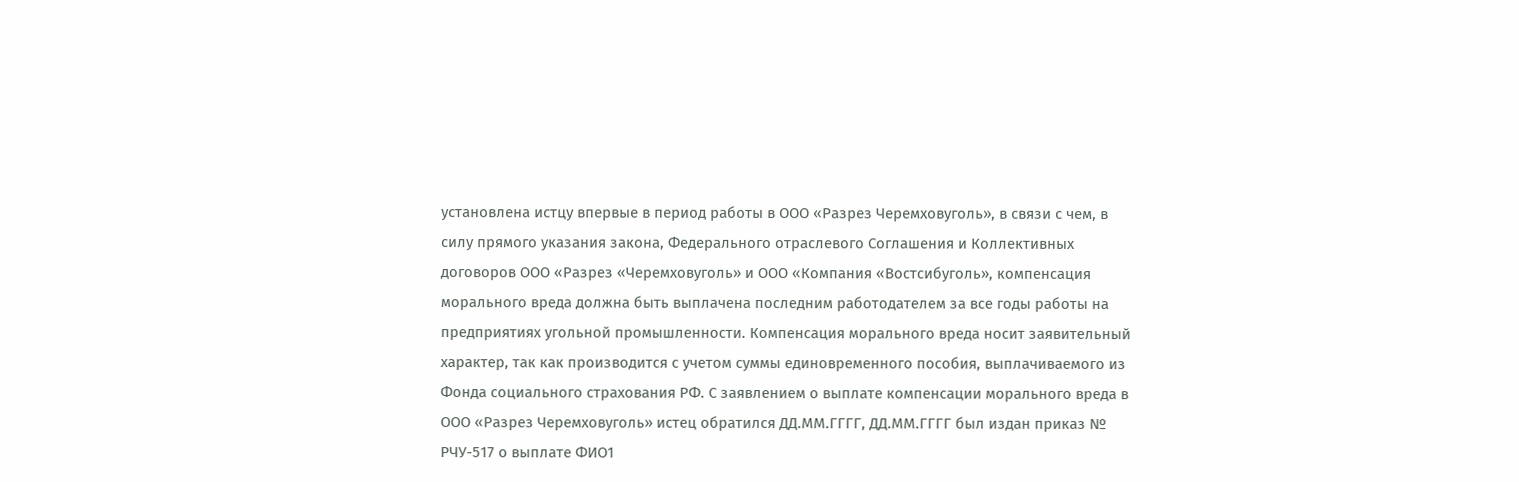установлена истцу впервые в период работы в ООО «Разрез Черемховуголь», в связи с чем, в силу прямого указания закона, Федерального отраслевого Соглашения и Коллективных договоров ООО «Разрез «Черемховуголь» и ООО «Компания «Востсибуголь», компенсация морального вреда должна быть выплачена последним работодателем за все годы работы на предприятиях угольной промышленности. Компенсация морального вреда носит заявительный характер, так как производится с учетом суммы единовременного пособия, выплачиваемого из Фонда социального страхования РФ. С заявлением о выплате компенсации морального вреда в ООО «Разрез Черемховуголь» истец обратился ДД.ММ.ГГГГ, ДД.ММ.ГГГГ был издан приказ № РЧУ-517 о выплате ФИО1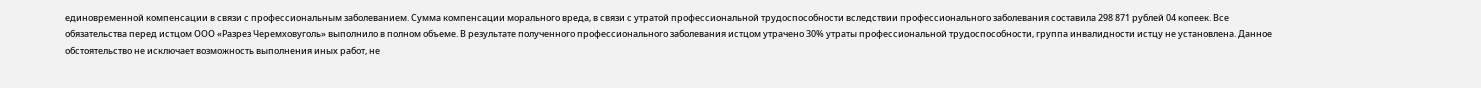единовременной компенсации в связи с профессиональным заболеванием. Сумма компенсации морального вреда, в связи с утратой профессиональной трудоспособности вследствии профессионального заболевания составила 298 871 рублей 04 копеек. Все обязательства перед истцом ООО «Разрез Черемховуголь» выполнило в полном объеме. В результате полученного профессионального заболевания истцом утрачено 30% утраты профессиональной трудоспособности, группа инвалидности истцу не установлена. Данное обстоятельство не исключает возможность выполнения иных работ, не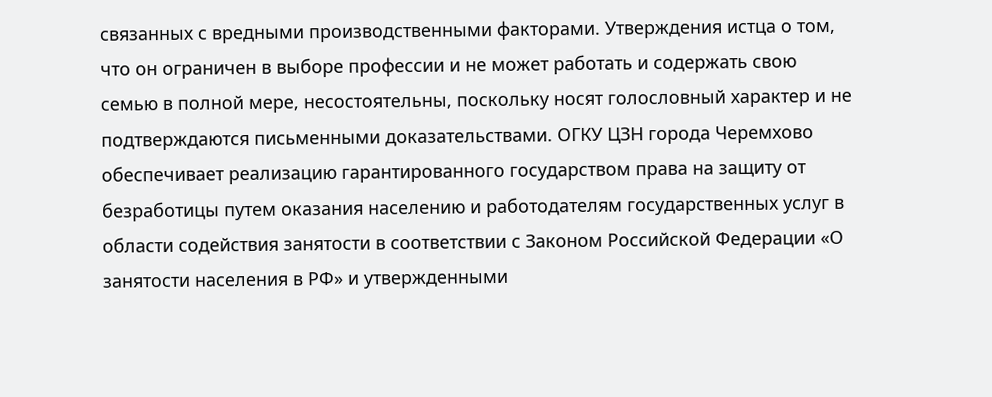связанных с вредными производственными факторами. Утверждения истца о том, что он ограничен в выборе профессии и не может работать и содержать свою семью в полной мере, несостоятельны, поскольку носят голословный характер и не подтверждаются письменными доказательствами. ОГКУ ЦЗН города Черемхово обеспечивает реализацию гарантированного государством права на защиту от безработицы путем оказания населению и работодателям государственных услуг в области содействия занятости в соответствии с Законом Российской Федерации «О занятости населения в РФ» и утвержденными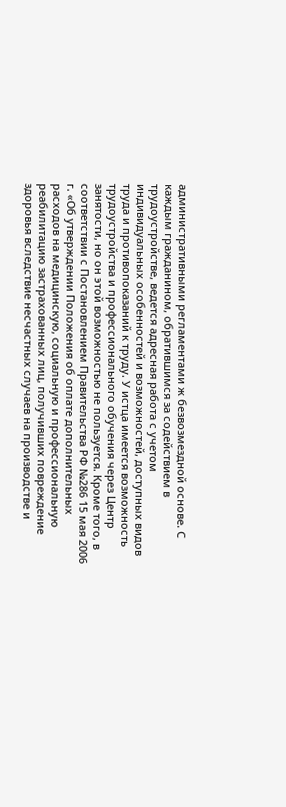административными регламентами ж безвозмездной основе. С каждым гражданином, обратившимся за содействием в трудоустройстве, ведется адресная работа с учетом индивидуальных особенностей и возможностей, доступных видов труда и противопоказаний к труду. У истца имеется возможность трудоустройства и профессионального обучения через Центр занятости, но он этой возможностью не пользуется. Кроме того, в соответствии с Постановлением Правительства РФ №286 15 мая 2006 г. «Об утверждении Положения об оплате дополнительных расходов на медицинскую, социальную и профессиональную реабилитацию застрахованных лиц, получивших повреждение здоровья вследствие несчастных случаев на производстве и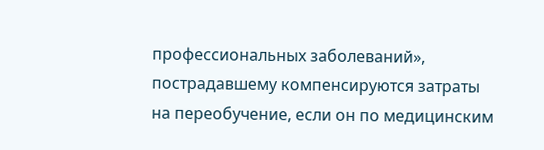профессиональных заболеваний», пострадавшему компенсируются затраты на переобучение, если он по медицинским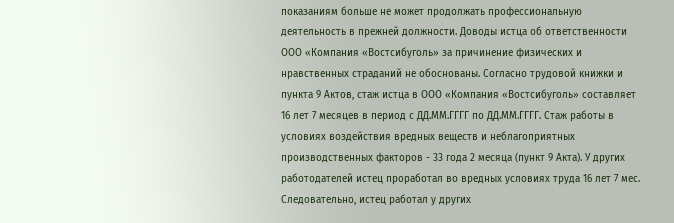показаниям больше не может продолжать профессиональную деятельность в прежней должности. Доводы истца об ответственности ООО «Компания «Востсибуголь» за причинение физических и нравственных страданий не обоснованы. Согласно трудовой книжки и пункта 9 Актов, стаж истца в ООО «Компания «Востсибуголь» составляет 16 лет 7 месяцев в период с ДД.ММ.ГГГГ по ДД.ММ.ГГГГ. Стаж работы в условиях воздействия вредных веществ и неблагоприятных производственных факторов - 33 года 2 месяца (пункт 9 Акта). У других работодателей истец проработал во вредных условиях труда 16 лет 7 мес. Следовательно, истец работал у других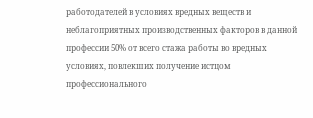работодателей в условиях вредных веществ и неблагоприятных производственных факторов в данной профессии 50% от всего стажа работы во вредных условиях, повлекших получение истцом профессионального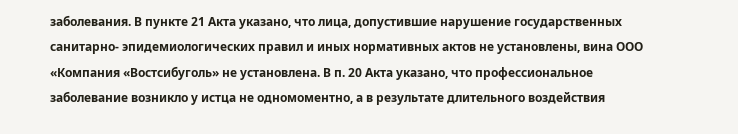заболевания. В пункте 21 Акта указано, что лица, допустившие нарушение государственных санитарно- эпидемиологических правил и иных нормативных актов не установлены, вина ООО «Компания «Востсибуголь» не установлена. В п. 20 Акта указано, что профессиональное заболевание возникло у истца не одномоментно, а в результате длительного воздействия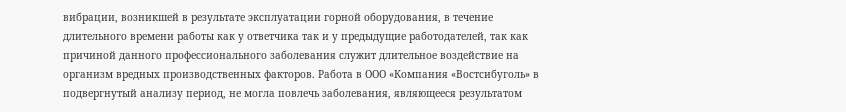вибрации, возникшей в результате эксплуатации горной оборудования, в течение длительного времени работы как у ответчика так и у предыдущие работодателей, так как причиной данного профессионального заболевания служит длительное воздействие на организм вредных производственных факторов. Работа в ООО «Компания «Востсибуголь» в подвергнутый анализу период, не могла повлечь заболевания, являющееся результатом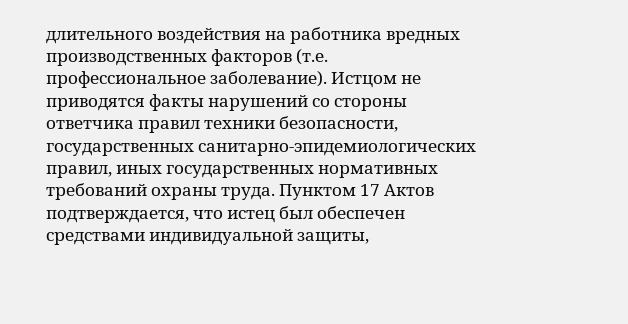длительного воздействия на работника вредных производственных факторов (т.е. профессиональное заболевание). Истцом не приводятся факты нарушений со стороны ответчика правил техники безопасности, государственных санитарно-эпидемиологических правил, иных государственных нормативных требований охраны труда. Пунктом 17 Актов подтверждается, что истец был обеспечен средствами индивидуальной защиты,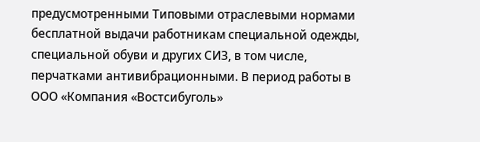предусмотренными Типовыми отраслевыми нормами бесплатной выдачи работникам специальной одежды, специальной обуви и других СИЗ, в том числе, перчатками антивибрационными. В период работы в ООО «Компания «Востсибуголь»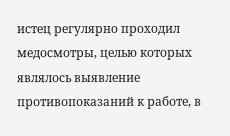истец регулярно проходил медосмотры, целью которых являлось выявление противопоказаний к работе, в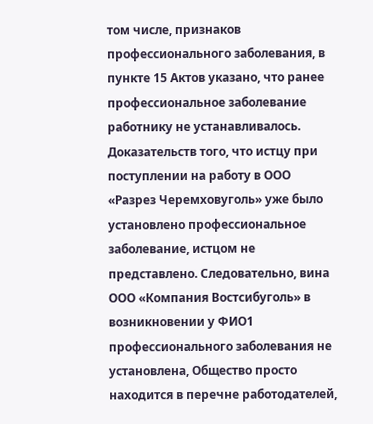том числе, признаков профессионального заболевания, в пункте 15 Актов указано, что ранее профессиональное заболевание работнику не устанавливалось. Доказательств того, что истцу при поступлении на работу в ООО «Разрез Черемховуголь» уже было установлено профессиональное заболевание, истцом не представлено. Следовательно, вина ООО «Компания Востсибуголь» в возникновении у ФИО1 профессионального заболевания не установлена, Общество просто находится в перечне работодателей,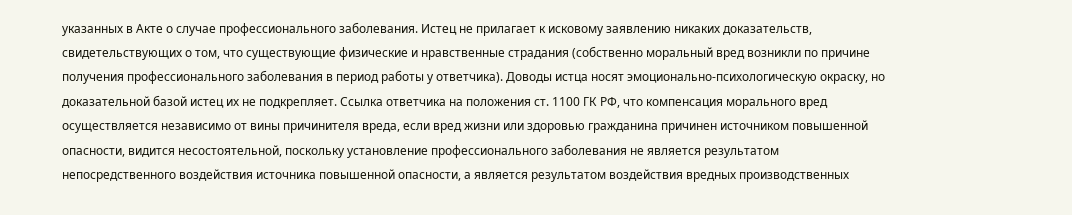указанных в Акте о случае профессионального заболевания. Истец не прилагает к исковому заявлению никаких доказательств, свидетельствующих о том, что существующие физические и нравственные страдания (собственно моральный вред возникли по причине получения профессионального заболевания в период работы у ответчика). Доводы истца носят эмоционально-психологическую окраску, но доказательной базой истец их не подкрепляет. Ссылка ответчика на положения ст. 1100 ГК РФ, что компенсация морального вред осуществляется независимо от вины причинителя вреда, если вред жизни или здоровью гражданина причинен источником повышенной опасности, видится несостоятельной, поскольку установление профессионального заболевания не является результатом непосредственного воздействия источника повышенной опасности, а является результатом воздействия вредных производственных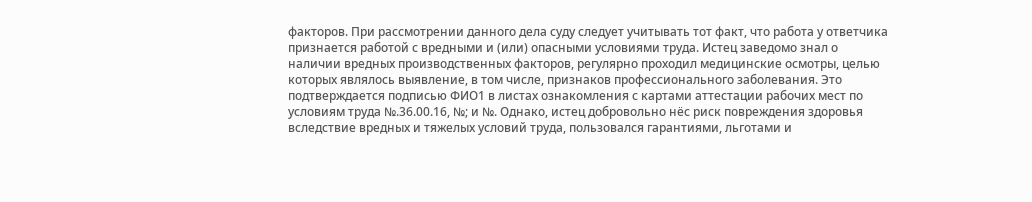факторов. При рассмотрении данного дела суду следует учитывать тот факт, что работа у ответчика признается работой с вредными и (или) опасными условиями труда. Истец заведомо знал о наличии вредных производственных факторов, регулярно проходил медицинские осмотры, целью которых являлось выявление, в том числе, признаков профессионального заболевания. Это подтверждается подписью ФИО1 в листах ознакомления с картами аттестации рабочих мест по условиям труда №.36.00.16, №; и №. Однако, истец добровольно нёс риск повреждения здоровья вследствие вредных и тяжелых условий труда, пользовался гарантиями, льготами и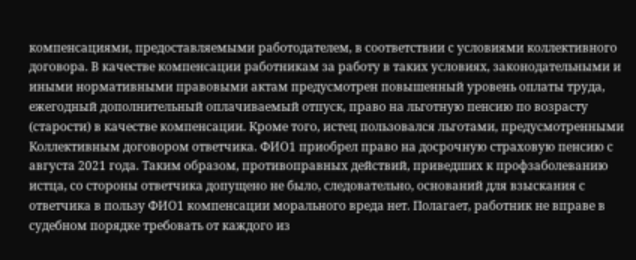компенсациями, предоставляемыми работодателем, в соответствии с условиями коллективного договора. В качестве компенсации работникам за работу в таких условиях, законодательными и иными нормативными правовыми актам предусмотрен повышенный уровень оплаты труда, ежегодный дополнительный оплачиваемый отпуск, право на льготную пенсию по возрасту (старости) в качестве компенсации. Кроме того, истец пользовался льготами, предусмотренными Коллективным договором ответчика. ФИО1 приобрел право на досрочную страховую пенсию с августа 2021 года. Таким образом, противоправных действий, приведших к профзаболеванию истца, со стороны ответчика допущено не было, следовательно, оснований для взыскания с ответчика в пользу ФИО1 компенсации морального вреда нет. Полагает, работник не вправе в судебном порядке требовать от каждого из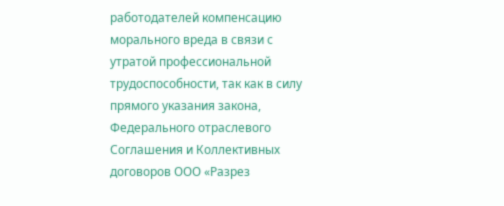работодателей компенсацию морального вреда в связи с утратой профессиональной трудоспособности, так как в силу прямого указания закона, Федерального отраслевого Соглашения и Коллективных договоров ООО «Разрез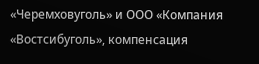«Черемховуголь» и ООО «Компания «Востсибуголь», компенсация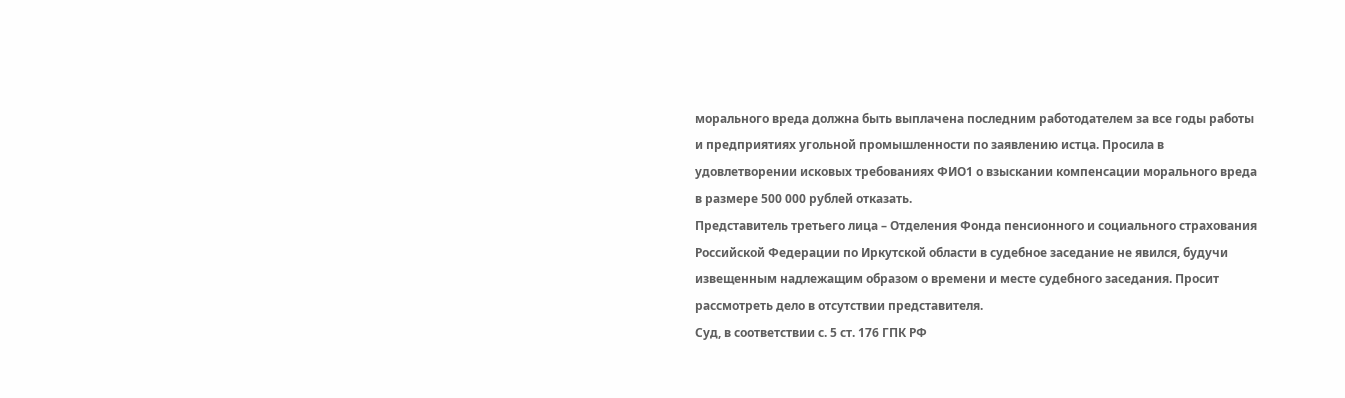морального вреда должна быть выплачена последним работодателем за все годы работы и предприятиях угольной промышленности по заявлению истца. Просила в удовлетворении исковых требованиях ФИО1 о взыскании компенсации морального вреда в размере 500 000 рублей отказать.
Представитель третьего лица – Отделения Фонда пенсионного и социального страхования Российской Федерации по Иркутской области в судебное заседание не явился, будучи извещенным надлежащим образом о времени и месте судебного заседания. Просит рассмотреть дело в отсутствии представителя.
Суд, в соответствии с. 5 ст. 176 ГПК РФ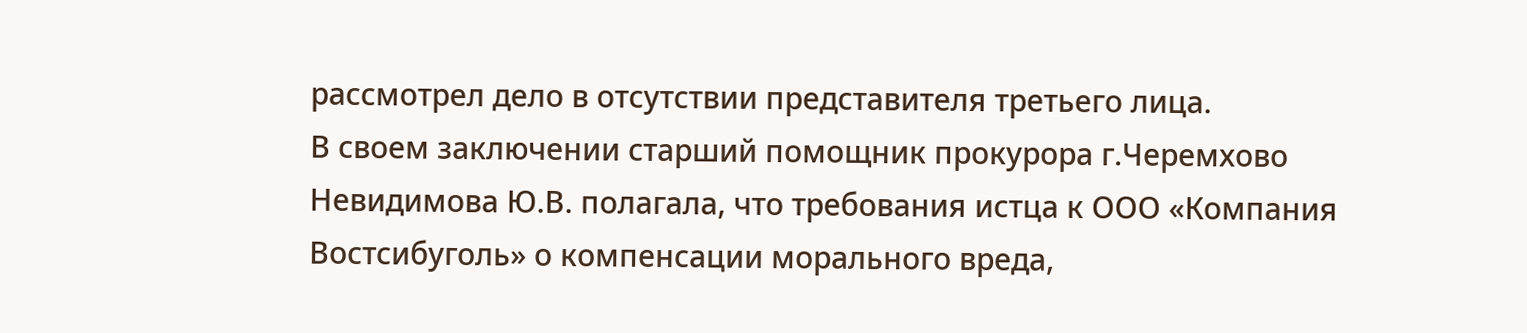рассмотрел дело в отсутствии представителя третьего лица.
В своем заключении старший помощник прокурора г.Черемхово Невидимова Ю.В. полагала, что требования истца к ООО «Компания Востсибуголь» о компенсации морального вреда,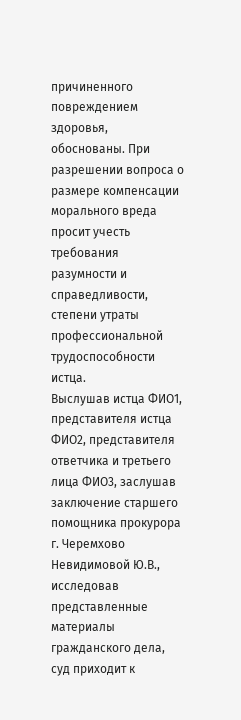причиненного повреждением здоровья, обоснованы. При разрешении вопроса о размере компенсации морального вреда просит учесть требования разумности и справедливости, степени утраты профессиональной трудоспособности истца.
Выслушав истца ФИО1, представителя истца ФИО2, представителя ответчика и третьего лица ФИО3, заслушав заключение старшего помощника прокурора г. Черемхово Невидимовой Ю.В., исследовав представленные материалы гражданского дела, суд приходит к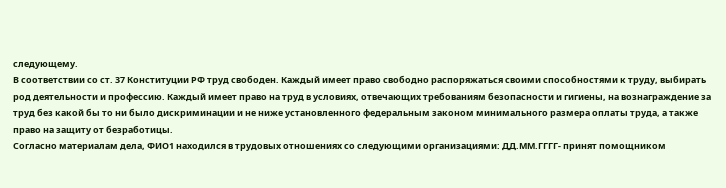следующему.
В соответствии со ст. 37 Конституции РФ труд свободен. Каждый имеет право свободно распоряжаться своими способностями к труду, выбирать род деятельности и профессию. Каждый имеет право на труд в условиях, отвечающих требованиям безопасности и гигиены, на вознаграждение за труд без какой бы то ни было дискриминации и не ниже установленного федеральным законом минимального размера оплаты труда, а также право на защиту от безработицы.
Согласно материалам дела, ФИО1 находился в трудовых отношениях со следующими организациями: ДД.ММ.ГГГГ- принят помощником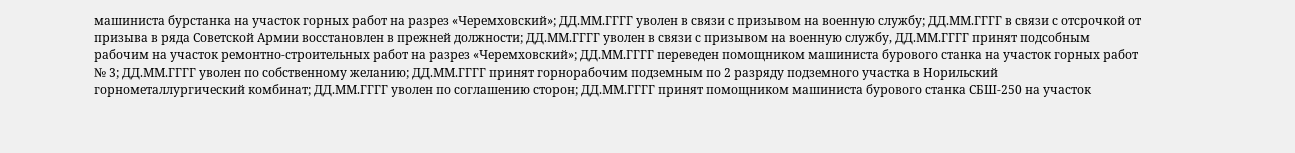машиниста бурстанка на участок горных работ на разрез «Черемховский»; ДД.ММ.ГГГГ уволен в связи с призывом на военную службу; ДД.ММ.ГГГГ в связи с отсрочкой от призыва в ряда Советской Армии восстановлен в прежней должности; ДД.ММ.ГГГГ уволен в связи с призывом на военную службу, ДД.ММ.ГГГГ принят подсобным рабочим на участок ремонтно-строительных работ на разрез «Черемховский»; ДД.ММ.ГГГГ переведен помощником машиниста бурового станка на участок горных работ № 3; ДД.ММ.ГГГГ уволен по собственному желанию; ДД.ММ.ГГГГ принят горнорабочим подземным по 2 разряду подземного участка в Норильский горнометаллургический комбинат; ДД.ММ.ГГГГ уволен по соглашению сторон; ДД.ММ.ГГГГ принят помощником машиниста бурового станка СБШ-250 на участок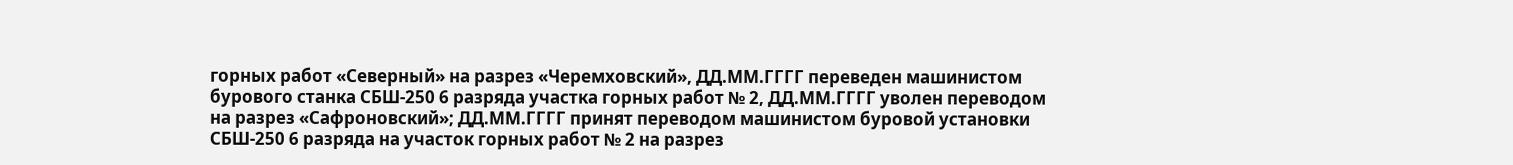горных работ «Северный» на разрез «Черемховский», ДД.ММ.ГГГГ переведен машинистом бурового станка СБШ-250 6 разряда участка горных работ № 2, ДД.ММ.ГГГГ уволен переводом на разрез «Сафроновский»; ДД.ММ.ГГГГ принят переводом машинистом буровой установки СБШ-250 6 разряда на участок горных работ № 2 на разрез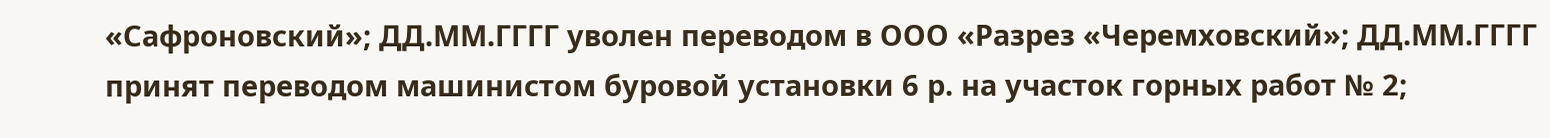«Сафроновский»; ДД.ММ.ГГГГ уволен переводом в ООО «Разрез «Черемховский»; ДД.ММ.ГГГГ принят переводом машинистом буровой установки 6 р. на участок горных работ № 2;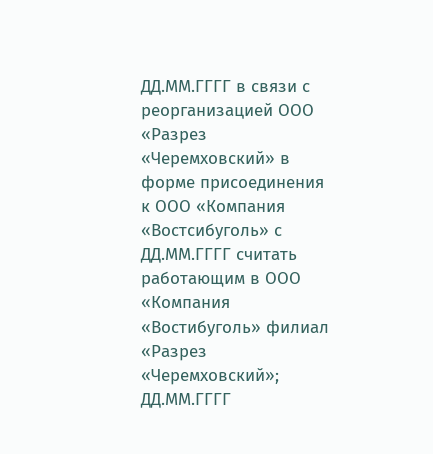ДД.ММ.ГГГГ в связи с реорганизацией ООО «Разрез «Черемховский» в форме присоединения к ООО «Компания «Востсибуголь» с ДД.ММ.ГГГГ считать работающим в ООО «Компания «Востибуголь» филиал «Разрез «Черемховский»; ДД.ММ.ГГГГ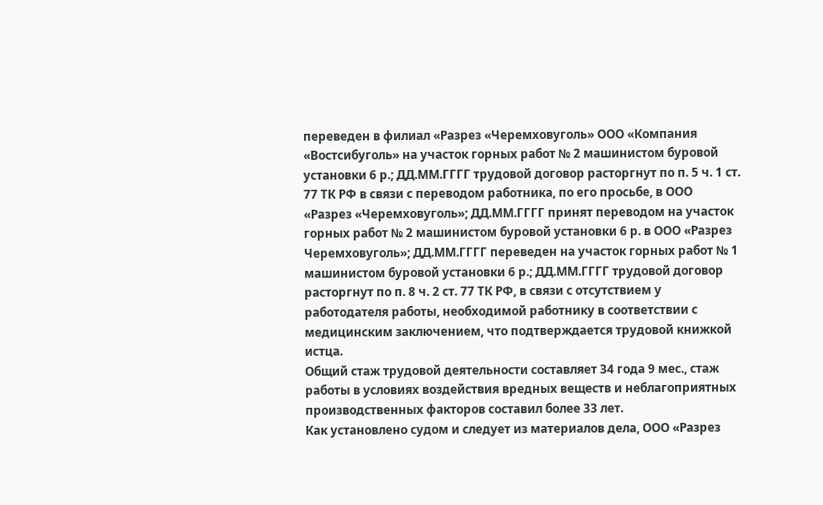переведен в филиал «Разрез «Черемховуголь» ООО «Компания «Востсибуголь» на участок горных работ № 2 машинистом буровой установки 6 р.; ДД.ММ.ГГГГ трудовой договор расторгнут по п. 5 ч. 1 ст. 77 ТК РФ в связи с переводом работника, по его просьбе, в ООО «Разрез «Черемховуголь»; ДД.ММ.ГГГГ принят переводом на участок горных работ № 2 машинистом буровой установки 6 р. в ООО «Разрез Черемховуголь»; ДД.ММ.ГГГГ переведен на участок горных работ № 1 машинистом буровой установки 6 р.; ДД.ММ.ГГГГ трудовой договор расторгнут по п. 8 ч. 2 ст. 77 ТК РФ, в связи с отсутствием у работодателя работы, необходимой работнику в соответствии с медицинским заключением, что подтверждается трудовой книжкой истца.
Общий стаж трудовой деятельности составляет 34 года 9 мес., стаж работы в условиях воздействия вредных веществ и неблагоприятных производственных факторов составил более 33 лет.
Как установлено судом и следует из материалов дела, ООО «Разрез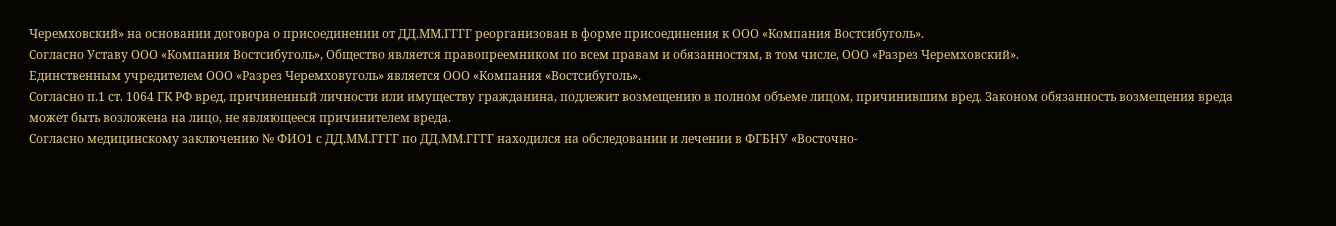Черемховский» на основании договора о присоединении от ДД.ММ.ГГГГ реорганизован в форме присоединения к ООО «Компания Востсибуголь».
Согласно Уставу ООО «Компания Востсибуголь», Общество является правопреемником по всем правам и обязанностям, в том числе, ООО «Разрез Черемховский».
Единственным учредителем ООО «Разрез Черемховуголь» является ООО «Компания «Востсибуголь».
Согласно п.1 ст. 1064 ГК РФ вред, причиненный личности или имуществу гражданина, подлежит возмещению в полном объеме лицом, причинившим вред. Законом обязанность возмещения вреда может быть возложена на лицо, не являющееся причинителем вреда.
Согласно медицинскому заключению № ФИО1 с ДД.ММ.ГГГГ по ДД.ММ.ГГГГ находился на обследовании и лечении в ФГБНУ «Восточно-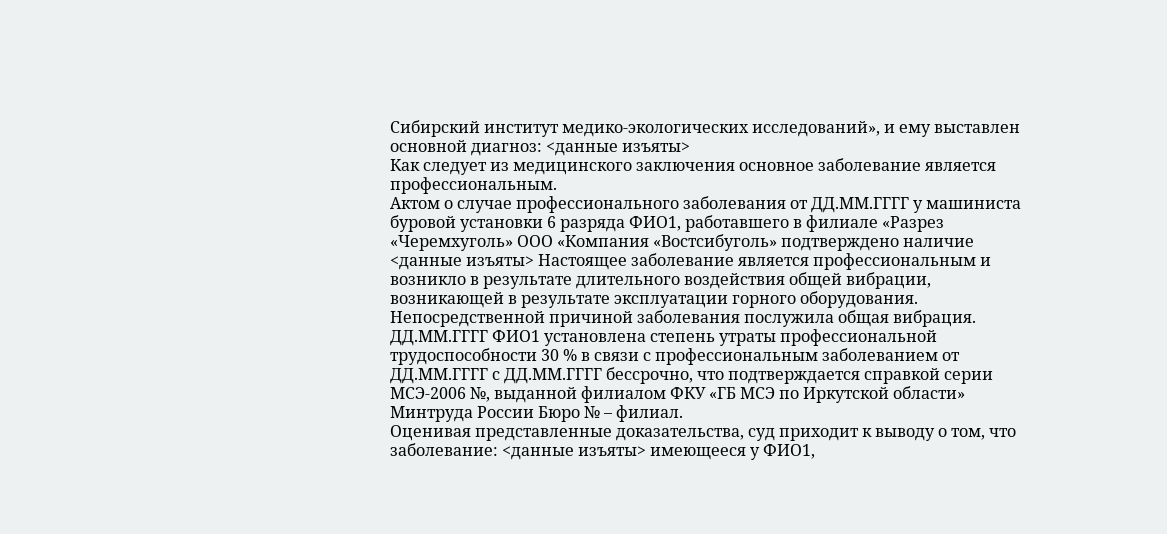Сибирский институт медико-экологических исследований», и ему выставлен основной диагноз: <данные изъяты>
Как следует из медицинского заключения основное заболевание является профессиональным.
Актом о случае профессионального заболевания от ДД.ММ.ГГГГ у машиниста буровой установки 6 разряда ФИО1, работавшего в филиале «Разрез «Черемхуголь» ООО «Компания «Востсибуголь» подтверждено наличие <данные изъяты> Настоящее заболевание является профессиональным и возникло в результате длительного воздействия общей вибрации, возникающей в результате эксплуатации горного оборудования. Непосредственной причиной заболевания послужила общая вибрация.
ДД.ММ.ГГГГ ФИО1 установлена степень утраты профессиональной трудоспособности 30 % в связи с профессиональным заболеванием от ДД.ММ.ГГГГ с ДД.ММ.ГГГГ бессрочно, что подтверждается справкой серии МСЭ-2006 №, выданной филиалом ФКУ «ГБ МСЭ по Иркутской области» Минтруда России Бюро № – филиал.
Оценивая представленные доказательства, суд приходит к выводу о том, что заболевание: <данные изъяты> имеющееся у ФИО1,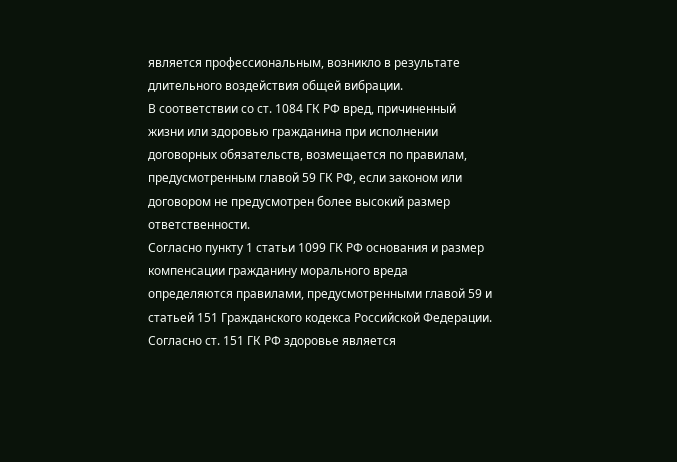является профессиональным, возникло в результате длительного воздействия общей вибрации.
В соответствии со ст. 1084 ГК РФ вред, причиненный жизни или здоровью гражданина при исполнении договорных обязательств, возмещается по правилам, предусмотренным главой 59 ГК РФ, если законом или договором не предусмотрен более высокий размер ответственности.
Согласно пункту 1 статьи 1099 ГК РФ основания и размер компенсации гражданину морального вреда определяются правилами, предусмотренными главой 59 и статьей 151 Гражданского кодекса Российской Федерации.
Согласно ст. 151 ГК РФ здоровье является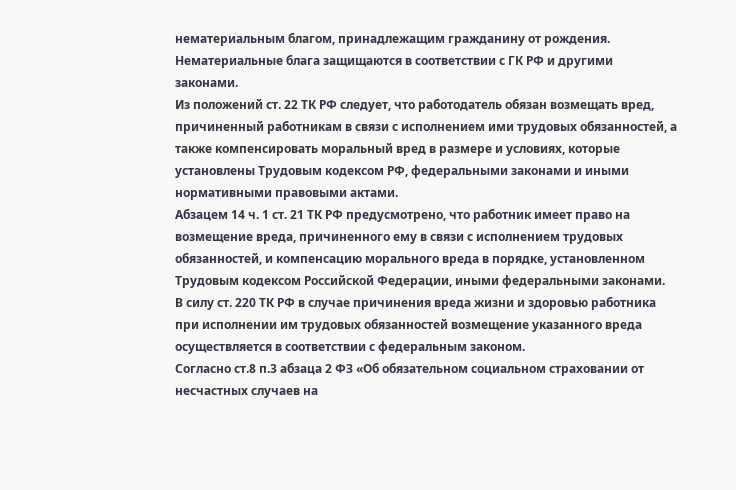нематериальным благом, принадлежащим гражданину от рождения. Нематериальные блага защищаются в соответствии с ГК РФ и другими законами.
Из положений ст. 22 ТК РФ следует, что работодатель обязан возмещать вред, причиненный работникам в связи с исполнением ими трудовых обязанностей, а также компенсировать моральный вред в размере и условиях, которые установлены Трудовым кодексом РФ, федеральными законами и иными нормативными правовыми актами.
Абзацем 14 ч. 1 ст. 21 ТК РФ предусмотрено, что работник имеет право на возмещение вреда, причиненного ему в связи с исполнением трудовых обязанностей, и компенсацию морального вреда в порядке, установленном Трудовым кодексом Российской Федерации, иными федеральными законами.
В силу ст. 220 ТК РФ в случае причинения вреда жизни и здоровью работника при исполнении им трудовых обязанностей возмещение указанного вреда осуществляется в соответствии с федеральным законом.
Согласно ст.8 п.3 абзаца 2 ФЗ «Об обязательном социальном страховании от несчастных случаев на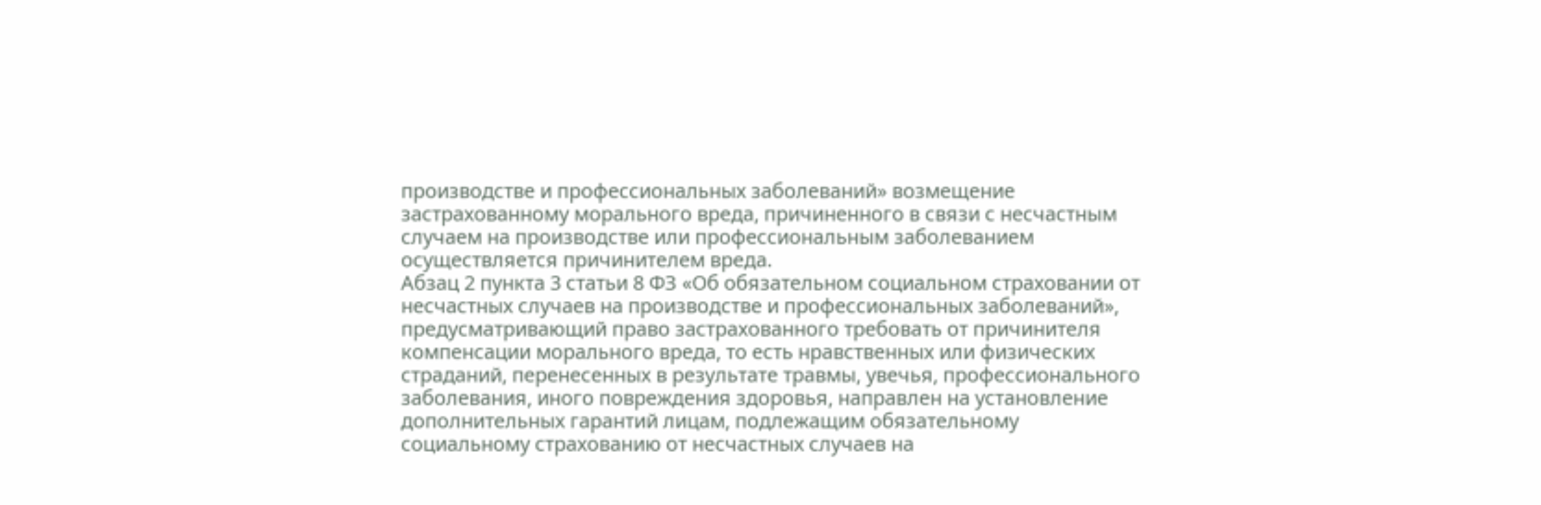производстве и профессиональных заболеваний» возмещение застрахованному морального вреда, причиненного в связи с несчастным случаем на производстве или профессиональным заболеванием осуществляется причинителем вреда.
Абзац 2 пункта 3 статьи 8 ФЗ «Об обязательном социальном страховании от несчастных случаев на производстве и профессиональных заболеваний», предусматривающий право застрахованного требовать от причинителя компенсации морального вреда, то есть нравственных или физических страданий, перенесенных в результате травмы, увечья, профессионального заболевания, иного повреждения здоровья, направлен на установление дополнительных гарантий лицам, подлежащим обязательному социальному страхованию от несчастных случаев на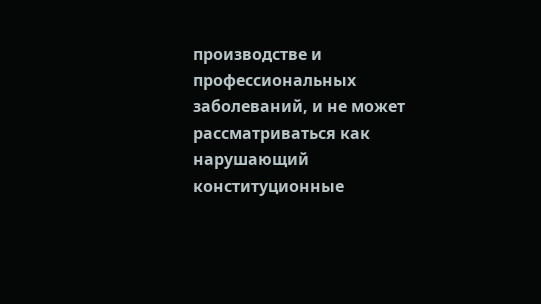производстве и профессиональных заболеваний, и не может рассматриваться как нарушающий конституционные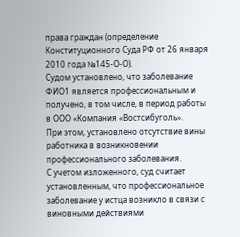права граждан (определение Конституционного Суда РФ от 26 января 2010 года №145-О-О).
Судом установлено, что заболевание ФИО1 является профессиональным и получено, в том числе, в период работы в ООО «Компания «Востсибуголь».
При этом, установлено отсутствие вины работника в возникновении профессионального заболевания.
С учетом изложенного, суд считает установленным, что профессиональное заболевание у истца возникло в связи с виновными действиями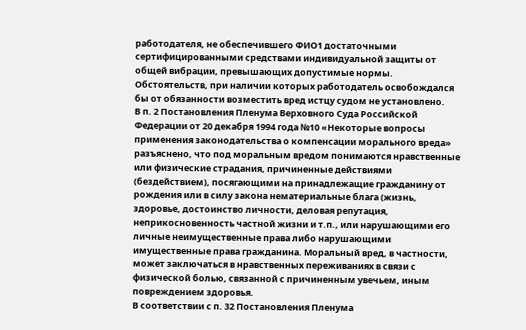работодателя, не обеспечившего ФИО1 достаточными сертифицированными средствами индивидуальной защиты от общей вибрации, превышающих допустимые нормы. Обстоятельств, при наличии которых работодатель освобождался бы от обязанности возместить вред истцу судом не установлено.
В п. 2 Постановления Пленума Верховного Суда Российской Федерации от 20 декабря 1994 года №10 «Некоторые вопросы применения законодательства о компенсации морального вреда» разъяснено, что под моральным вредом понимаются нравственные или физические страдания, причиненные действиями (бездействием), посягающими на принадлежащие гражданину от рождения или в силу закона нематериальные блага (жизнь, здоровье, достоинство личности, деловая репутация, неприкосновенность частной жизни и т.п., или нарушающими его личные неимущественные права либо нарушающими имущественные права гражданина. Моральный вред, в частности, может заключаться в нравственных переживаниях в связи с физической болью, связанной с причиненным увечьем, иным повреждением здоровья.
В соответствии с п. 32 Постановления Пленума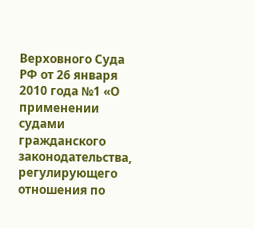Верховного Суда РФ от 26 января 2010 года №1 «О применении судами гражданского законодательства, регулирующего отношения по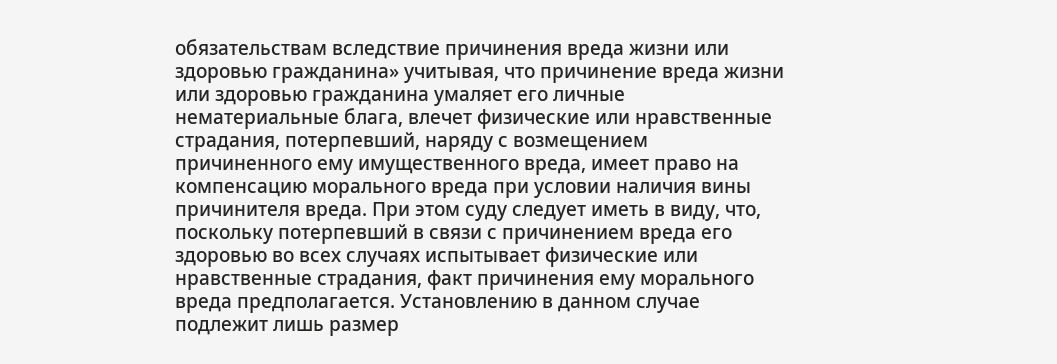обязательствам вследствие причинения вреда жизни или здоровью гражданина» учитывая, что причинение вреда жизни или здоровью гражданина умаляет его личные нематериальные блага, влечет физические или нравственные страдания, потерпевший, наряду с возмещением причиненного ему имущественного вреда, имеет право на компенсацию морального вреда при условии наличия вины причинителя вреда. При этом суду следует иметь в виду, что, поскольку потерпевший в связи с причинением вреда его здоровью во всех случаях испытывает физические или нравственные страдания, факт причинения ему морального вреда предполагается. Установлению в данном случае подлежит лишь размер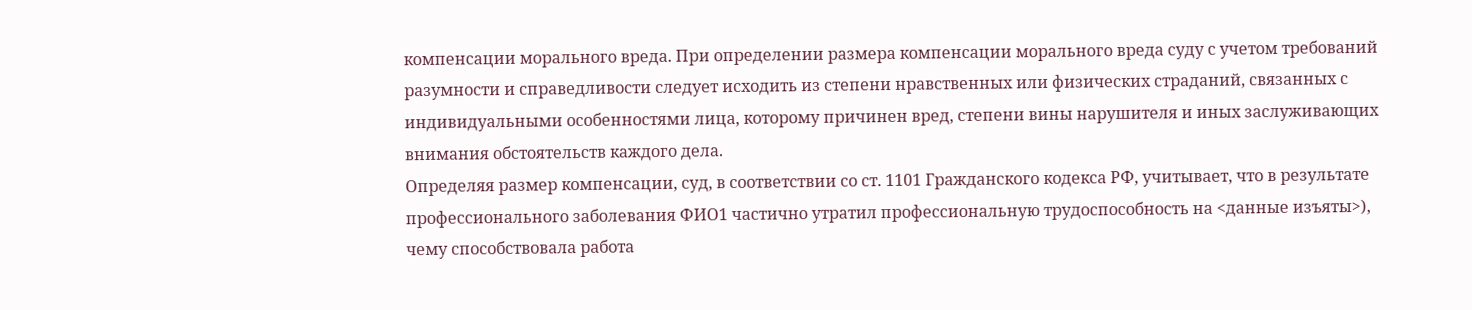компенсации морального вреда. При определении размера компенсации морального вреда суду с учетом требований разумности и справедливости следует исходить из степени нравственных или физических страданий, связанных с индивидуальными особенностями лица, которому причинен вред, степени вины нарушителя и иных заслуживающих внимания обстоятельств каждого дела.
Определяя размер компенсации, суд, в соответствии со ст. 1101 Гражданского кодекса РФ, учитывает, что в результате профессионального заболевания ФИО1 частично утратил профессиональную трудоспособность на <данные изъяты>), чему способствовала работа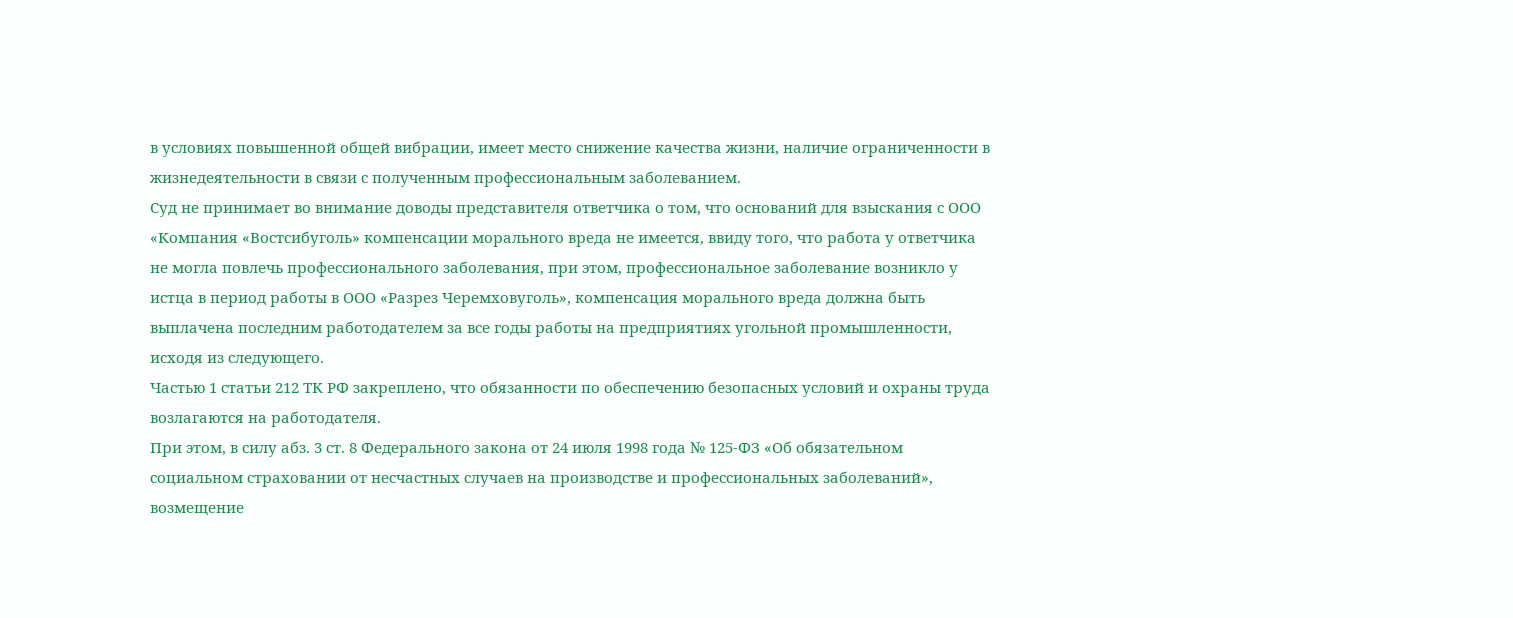в условиях повышенной общей вибрации, имеет место снижение качества жизни, наличие ограниченности в жизнедеятельности в связи с полученным профессиональным заболеванием.
Суд не принимает во внимание доводы представителя ответчика о том, что оснований для взыскания с ООО «Компания «Востсибуголь» компенсации морального вреда не имеется, ввиду того, что работа у ответчика не могла повлечь профессионального заболевания, при этом, профессиональное заболевание возникло у истца в период работы в ООО «Разрез Черемховуголь», компенсация морального вреда должна быть выплачена последним работодателем за все годы работы на предприятиях угольной промышленности, исходя из следующего.
Частью 1 статьи 212 ТК РФ закреплено, что обязанности по обеспечению безопасных условий и охраны труда возлагаются на работодателя.
При этом, в силу абз. 3 ст. 8 Федерального закона от 24 июля 1998 года № 125-ФЗ «Об обязательном социальном страховании от несчастных случаев на производстве и профессиональных заболеваний», возмещение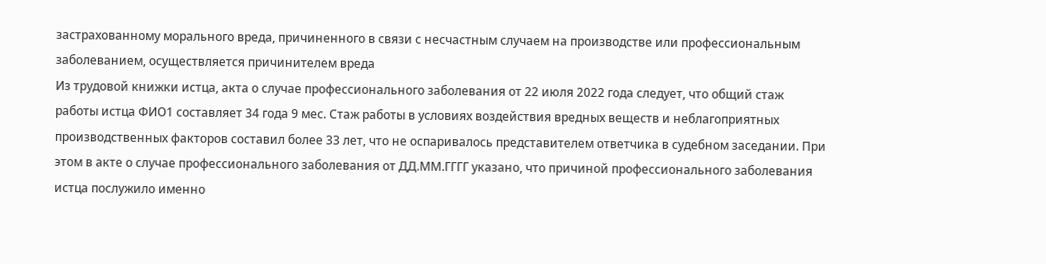застрахованному морального вреда, причиненного в связи с несчастным случаем на производстве или профессиональным заболеванием, осуществляется причинителем вреда
Из трудовой книжки истца, акта о случае профессионального заболевания от 22 июля 2022 года следует, что общий стаж работы истца ФИО1 составляет 34 года 9 мес. Стаж работы в условиях воздействия вредных веществ и неблагоприятных производственных факторов составил более 33 лет, что не оспаривалось представителем ответчика в судебном заседании. При этом в акте о случае профессионального заболевания от ДД.ММ.ГГГГ указано, что причиной профессионального заболевания истца послужило именно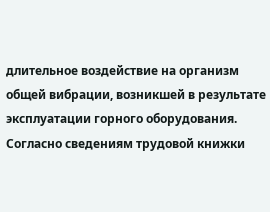длительное воздействие на организм общей вибрации, возникшей в результате эксплуатации горного оборудования.
Согласно сведениям трудовой книжки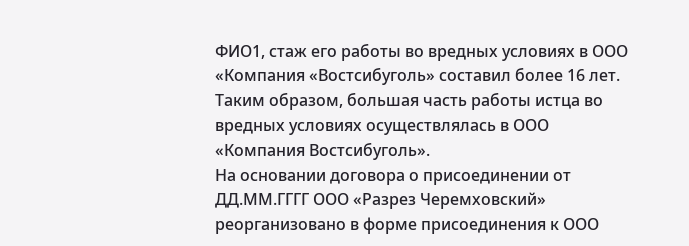ФИО1, стаж его работы во вредных условиях в ООО «Компания «Востсибуголь» составил более 16 лет.
Таким образом, большая часть работы истца во вредных условиях осуществлялась в ООО «Компания Востсибуголь».
На основании договора о присоединении от ДД.ММ.ГГГГ ООО «Разрез Черемховский» реорганизовано в форме присоединения к ООО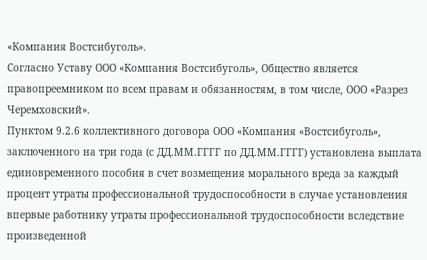«Компания Востсибуголь».
Согласно Уставу ООО «Компания Востсибуголь», Общество является правопреемником по всем правам и обязанностям, в том числе, ООО «Разрез Черемховский».
Пунктом 9.2.6 коллективного договора ООО «Компания «Востсибуголь», заключенного на три года (с ДД.ММ.ГГГГ по ДД.ММ.ГГГГ) установлена выплата единовременного пособия в счет возмещения морального вреда за каждый процент утраты профессиональной трудоспособности в случае установления впервые работнику утраты профессиональной трудоспособности вследствие произведенной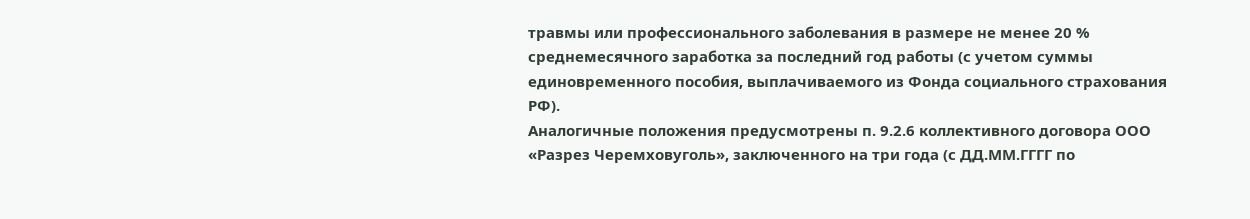травмы или профессионального заболевания в размере не менее 20 % среднемесячного заработка за последний год работы (с учетом суммы единовременного пособия, выплачиваемого из Фонда социального страхования РФ).
Аналогичные положения предусмотрены п. 9.2.6 коллективного договора ООО «Разрез Черемховуголь», заключенного на три года (с ДД.ММ.ГГГГ по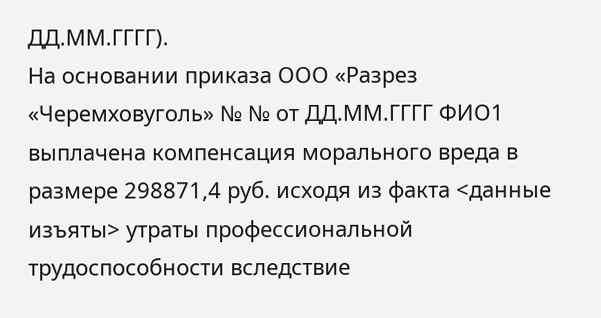ДД.ММ.ГГГГ).
На основании приказа ООО «Разрез «Черемховуголь» № № от ДД.ММ.ГГГГ ФИО1 выплачена компенсация морального вреда в размере 298871,4 руб. исходя из факта <данные изъяты> утраты профессиональной трудоспособности вследствие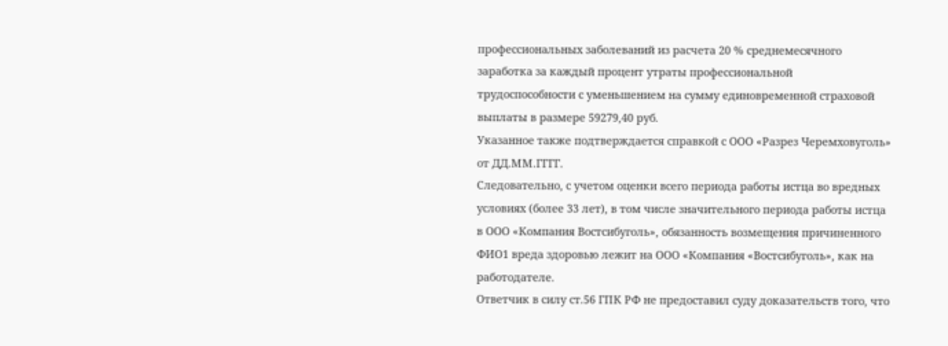профессиональных заболеваний из расчета 20 % среднемесячного заработка за каждый процент утраты профессиональной трудоспособности с уменьшением на сумму единовременной страховой выплаты в размере 59279,40 руб.
Указанное также подтверждается справкой с ООО «Разрез Черемховуголь» от ДД.ММ.ГГГГ.
Следовательно, с учетом оценки всего периода работы истца во вредных условиях (более 33 лет), в том числе значительного периода работы истца в ООО «Компания Востсибуголь», обязанность возмещения причиненного ФИО1 вреда здоровью лежит на ООО «Компания «Востсибуголь», как на работодателе.
Ответчик в силу ст.56 ГПК РФ не предоставил суду доказательств того, что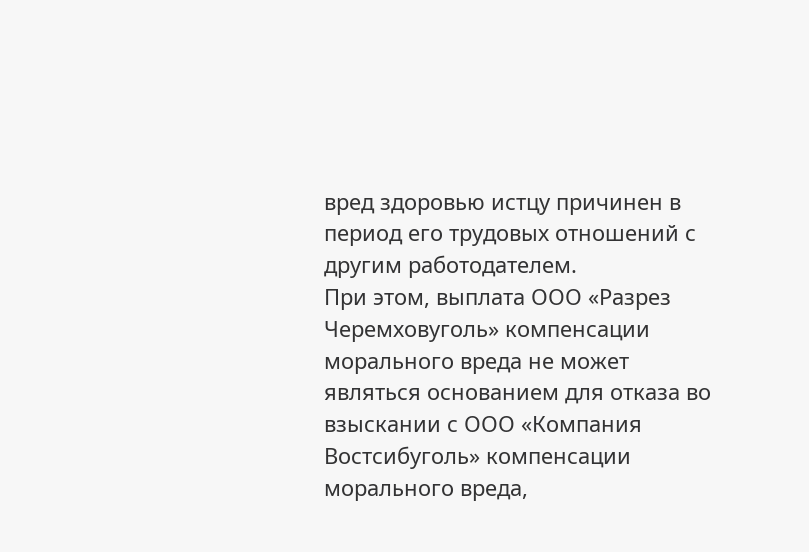вред здоровью истцу причинен в период его трудовых отношений с другим работодателем.
При этом, выплата ООО «Разрез Черемховуголь» компенсации морального вреда не может являться основанием для отказа во взыскании с ООО «Компания Востсибуголь» компенсации морального вреда,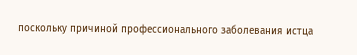поскольку причиной профессионального заболевания истца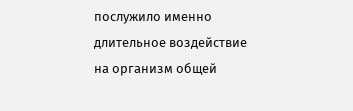послужило именно длительное воздействие на организм общей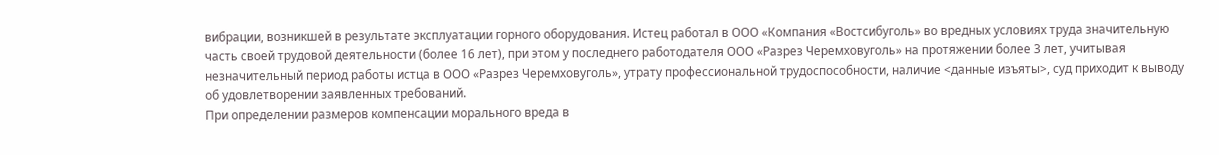вибрации, возникшей в результате эксплуатации горного оборудования. Истец работал в ООО «Компания «Востсибуголь» во вредных условиях труда значительную часть своей трудовой деятельности (более 16 лет), при этом у последнего работодателя ООО «Разрез Черемховуголь» на протяжении более 3 лет, учитывая незначительный период работы истца в ООО «Разрез Черемховуголь», утрату профессиональной трудоспособности, наличие <данные изъяты>, суд приходит к выводу об удовлетворении заявленных требований.
При определении размеров компенсации морального вреда в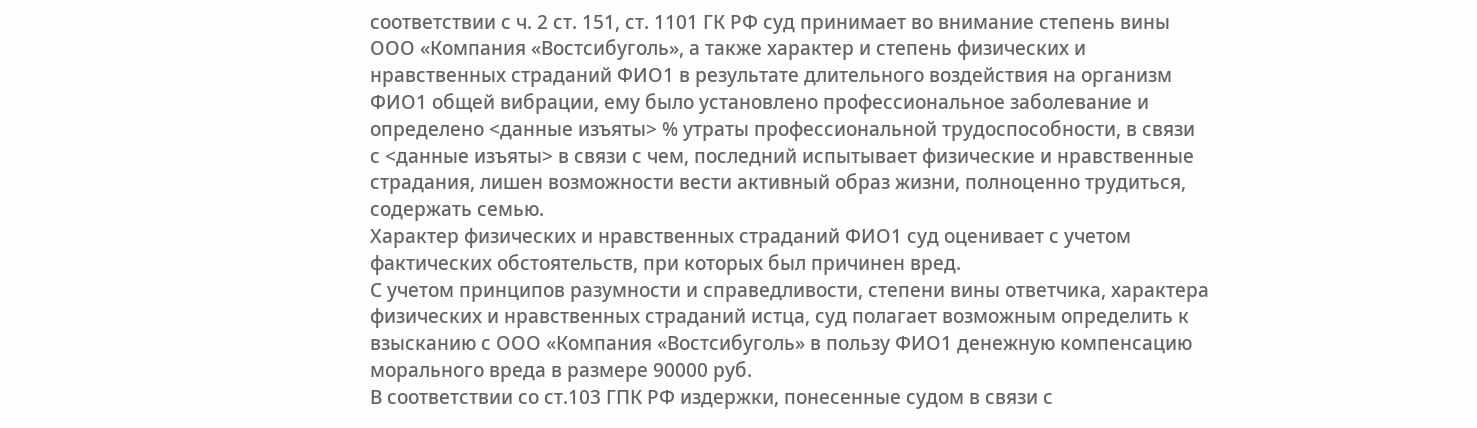соответствии с ч. 2 ст. 151, ст. 1101 ГК РФ суд принимает во внимание степень вины ООО «Компания «Востсибуголь», а также характер и степень физических и нравственных страданий ФИО1 в результате длительного воздействия на организм ФИО1 общей вибрации, ему было установлено профессиональное заболевание и определено <данные изъяты> % утраты профессиональной трудоспособности, в связи с <данные изъяты> в связи с чем, последний испытывает физические и нравственные страдания, лишен возможности вести активный образ жизни, полноценно трудиться, содержать семью.
Характер физических и нравственных страданий ФИО1 суд оценивает с учетом фактических обстоятельств, при которых был причинен вред.
С учетом принципов разумности и справедливости, степени вины ответчика, характера физических и нравственных страданий истца, суд полагает возможным определить к взысканию с ООО «Компания «Востсибуголь» в пользу ФИО1 денежную компенсацию морального вреда в размере 90000 руб.
В соответствии со ст.103 ГПК РФ издержки, понесенные судом в связи с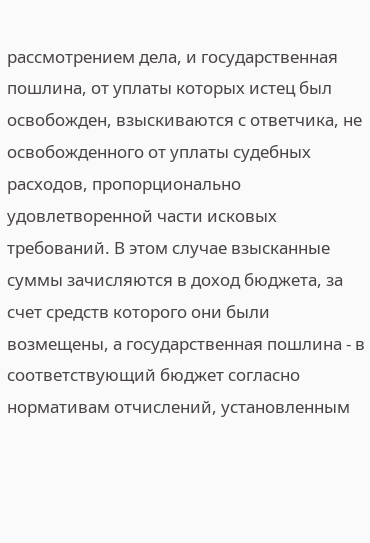рассмотрением дела, и государственная пошлина, от уплаты которых истец был освобожден, взыскиваются с ответчика, не освобожденного от уплаты судебных расходов, пропорционально удовлетворенной части исковых требований. В этом случае взысканные суммы зачисляются в доход бюджета, за счет средств которого они были возмещены, а государственная пошлина - в соответствующий бюджет согласно нормативам отчислений, установленным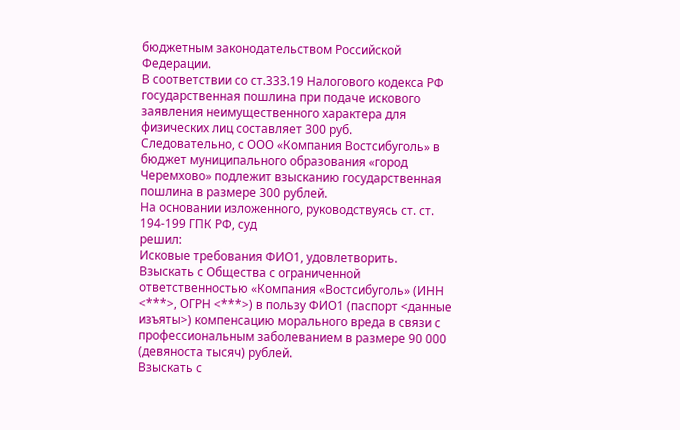бюджетным законодательством Российской Федерации.
В соответствии со ст.333.19 Налогового кодекса РФ государственная пошлина при подаче искового заявления неимущественного характера для физических лиц составляет 300 руб.
Следовательно, с ООО «Компания Востсибуголь» в бюджет муниципального образования «город Черемхово» подлежит взысканию государственная пошлина в размере 300 рублей.
На основании изложенного, руководствуясь ст. ст. 194-199 ГПК РФ, суд
решил:
Исковые требования ФИО1, удовлетворить.
Взыскать с Общества с ограниченной ответственностью «Компания «Востсибуголь» (ИНН <***>, ОГРН <***>) в пользу ФИО1 (паспорт <данные изъяты>) компенсацию морального вреда в связи с профессиональным заболеванием в размере 90 000 (девяноста тысяч) рублей.
Взыскать с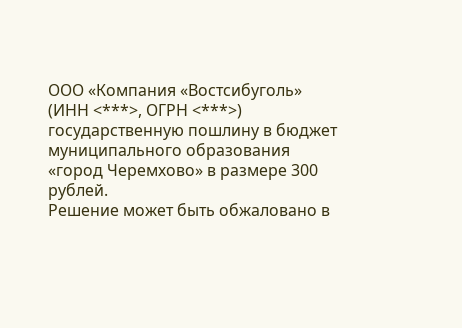ООО «Компания «Востсибуголь» (ИНН <***>, ОГРН <***>) государственную пошлину в бюджет муниципального образования «город Черемхово» в размере 300 рублей.
Решение может быть обжаловано в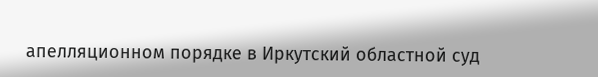апелляционном порядке в Иркутский областной суд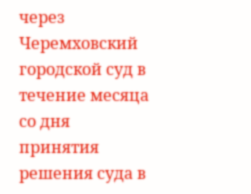через Черемховский городской суд в течение месяца со дня принятия решения суда в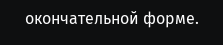окончательной форме.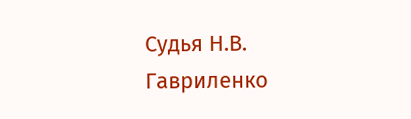Судья Н.В. Гавриленко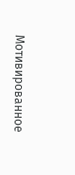Мотивированное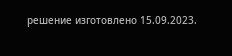решение изготовлено 15.09.2023.